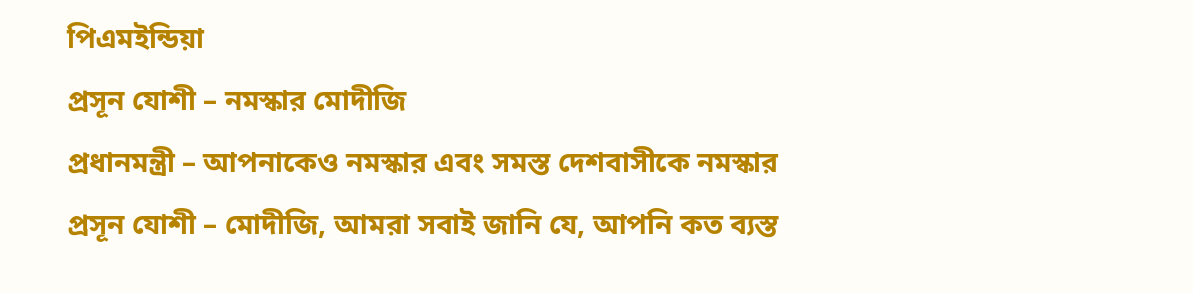পিএমইন্ডিয়া
প্রসূন যোশী – নমস্কার মোদীজি
প্রধানমন্ত্রী – আপনাকেও নমস্কার এবং সমস্ত দেশবাসীকে নমস্কার
প্রসূন যোশী – মোদীজি, আমরা সবাই জানি যে, আপনি কত ব্যস্ত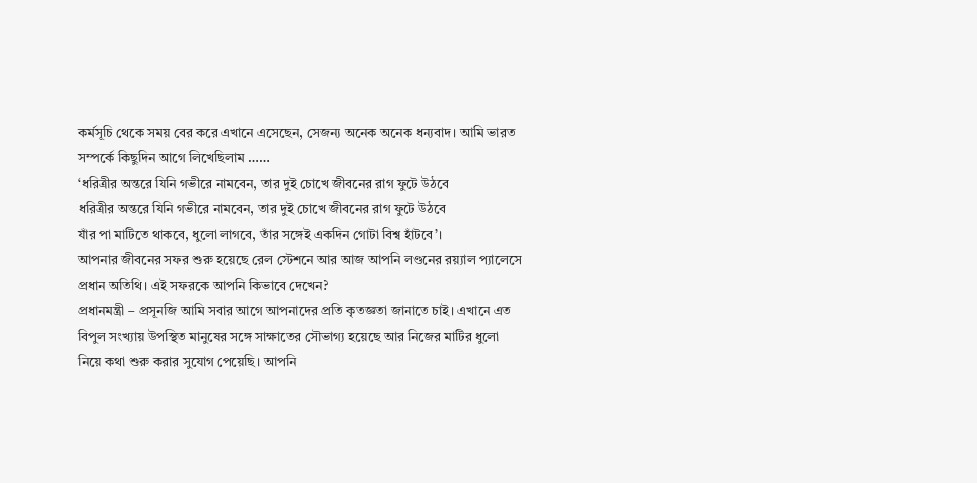কর্মসূচি থেকে সময় বের করে এখানে এসেছেন, সেজন্য অনেক অনেক ধন্যবাদ। আমি ভারত সম্পর্কে কিছুদিন আগে লিখেছিলাম ……
‘ধরিত্রীর অন্তরে যিনি গভীরে নামবেন, তার দুই চোখে জীবনের রাগ ফুটে উঠবে
ধরিত্রীর অন্তরে যিনি গভীরে নামবেন, তার দুই চোখে জীবনের রাগ ফুটে উঠবে
যাঁর পা মাটিতে থাকবে, ধুলো লাগবে, তাঁর সঙ্গেই একদিন গোটা বিশ্ব হাঁটবে’।
আপনার জীবনের সফর শুরু হয়েছে রেল স্টেশনে আর আজ আপনি লণ্ডনের রয়্যাল প্যালেসে প্রধান অতিথি। এই সফরকে আপনি কিভাবে দেখেন?
প্রধানমন্ত্রী – প্রসূনজি আমি সবার আগে আপনাদের প্রতি কৃতজ্ঞতা জানাতে চাই। এখানে এত বিপুল সংখ্যায় উপস্থিত মানুষের সঙ্গে সাক্ষাতের সৌভাগ্য হয়েছে আর নিজের মাটির ধুলো নিয়ে কথা শুরু করার সুযোগ পেয়েছি। আপনি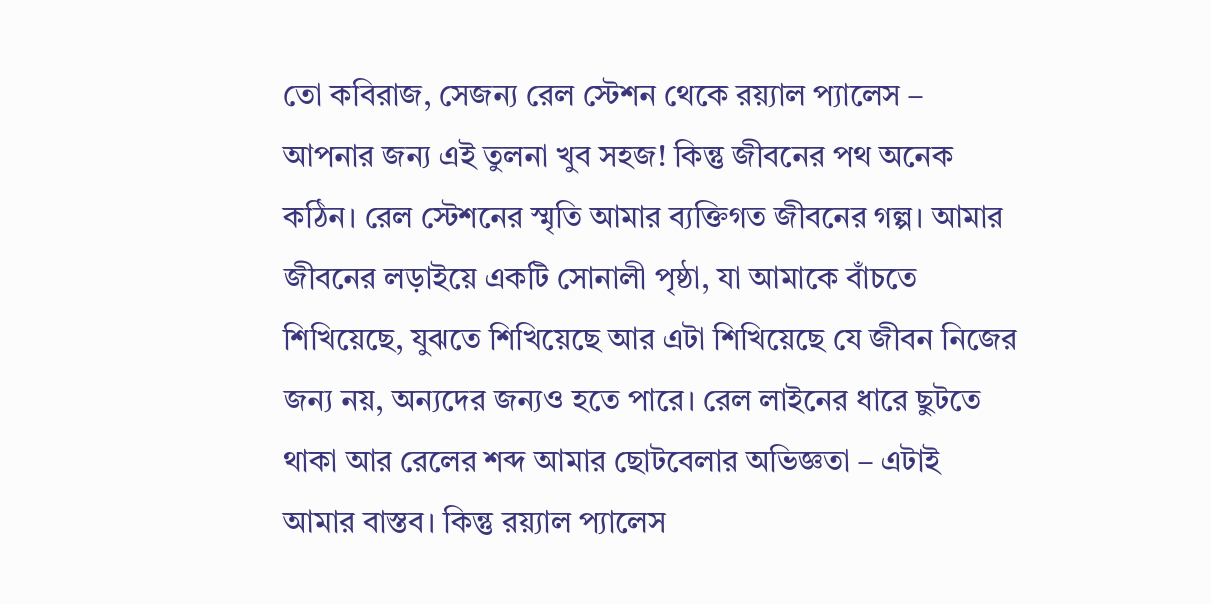তো কবিরাজ, সেজন্য রেল স্টেশন থেকে রয়্যাল প্যালেস – আপনার জন্য এই তুলনা খুব সহজ! কিন্তু জীবনের পথ অনেক কঠিন। রেল স্টেশনের স্মৃতি আমার ব্যক্তিগত জীবনের গল্প। আমার জীবনের লড়াইয়ে একটি সোনালী পৃষ্ঠা, যা আমাকে বাঁচতে শিখিয়েছে, যুঝতে শিখিয়েছে আর এটা শিখিয়েছে যে জীবন নিজের জন্য নয়, অন্যদের জন্যও হতে পারে। রেল লাইনের ধারে ছুটতে থাকা আর রেলের শব্দ আমার ছোটবেলার অভিজ্ঞতা – এটাই আমার বাস্তব। কিন্তু রয়্যাল প্যালেস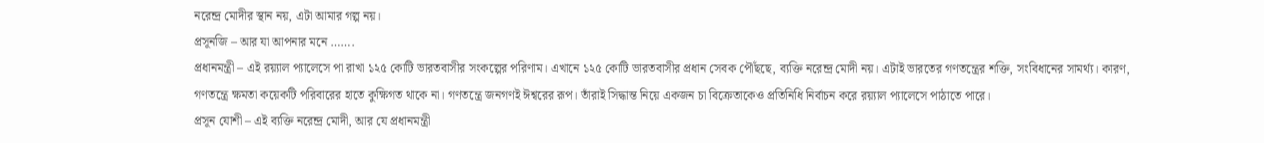নরেন্দ্র মোদীর স্থান নয়, এটা আমার গল্প নয়।
প্রসূনজি – আর যা আপনার মনে …….
প্রধানমন্ত্রী – এই রয়্যাল প্যালেসে পা রাখা ১২৫ কোটি ভারতবাসীর সংকল্পের পরিণাম। এখানে ১২৫ কোটি ভারতবাসীর প্রধান সেবক পৌঁছছে, ব্যক্তি নরেন্দ্র মোদী নয়। এটাই ভারতের গণতন্ত্রের শক্তি, সংবিধানের সামর্থ্য। কারণ, গণতন্ত্রে ক্ষমতা কয়েকটি পরিবারের হাতে কুক্ষিগত থাকে না। গণতন্ত্রে জনগণই ঈশ্বরের রূপ। তাঁরাই সিদ্ধান্ত নিয়ে একজন চা বিক্রেতাকেও প্রতিনিধি নির্বাচন করে রয়্যাল প্যালেসে পাঠাতে পারে।
প্রসূন যোশী – এই ব্যক্তি নরেন্দ্র মোদী, আর যে প্রধানমন্ত্রী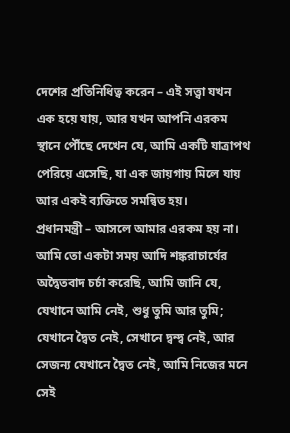দেশের প্রতিনিধিত্ব করেন – এই সত্ত্বা যখন এক হয়ে যায়, আর যখন আপনি এরকম স্থানে পৌঁছে দেখেন যে, আমি একটি যাত্রাপথ পেরিয়ে এসেছি, যা এক জায়গায় মিলে যায় আর একই ব্যক্তিতে সমন্বিত হয়।
প্রধানমন্ত্রী – আসলে আমার এরকম হয় না। আমি তো একটা সময় আদি শঙ্করাচার্যের অদ্বৈতবাদ চর্চা করেছি, আমি জানি যে, যেখানে আমি নেই, শুধু তুমি আর তুমি; যেখানে দ্বৈত নেই, সেখানে দ্বন্দ্ব নেই, আর সেজন্য যেখানে দ্বৈত নেই, আমি নিজের মনে সেই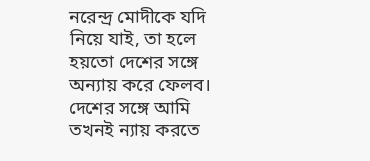নরেন্দ্র মোদীকে যদি নিয়ে যাই, তা হলে হয়তো দেশের সঙ্গে অন্যায় করে ফেলব। দেশের সঙ্গে আমি তখনই ন্যায় করতে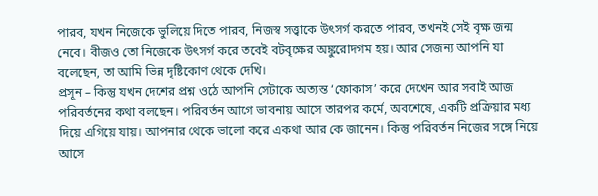পারব, যখন নিজেকে ভুলিয়ে দিতে পারব, নিজস্ব সত্ত্বাকে উৎসর্গ করতে পারব, তখনই সেই বৃক্ষ জন্ম নেবে। বীজও তো নিজেকে উৎসর্গ করে তবেই বটবৃক্ষের অঙ্কুরোদগম হয়। আর সেজন্য আপনি যা বলেছেন, তা আমি ভিন্ন দৃষ্টিকোণ থেকে দেখি।
প্রসূন – কিন্তু যখন দেশের প্রশ্ন ওঠে আপনি সেটাকে অত্যন্ত ‘ফোকাস’ করে দেখেন আর সবাই আজ পরিবর্তনের কথা বলছেন। পরিবর্তন আগে ভাবনায় আসে তারপর কর্মে, অবশেষে, একটি প্রক্রিয়ার মধ্য দিয়ে এগিয়ে যায়। আপনার থেকে ভালো করে একথা আর কে জানেন। কিন্তু পরিবর্তন নিজের সঙ্গে নিয়ে আসে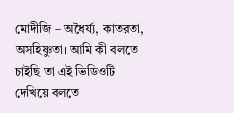মোদীজি – অধৈর্য্য, কাতরতা, অসহিষ্ণুতা। আমি কী বলতে চাইছি তা এই ভিডিওটি দেখিয়ে বলতে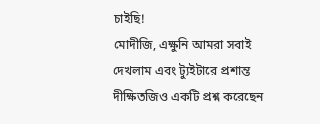চাইছি!
মোদীজি, এক্ষুনি আমরা সবাই দেখলাম এবং ট্যুইটারে প্রশান্ত দীক্ষিতজিও একটি প্রশ্ন করেছেন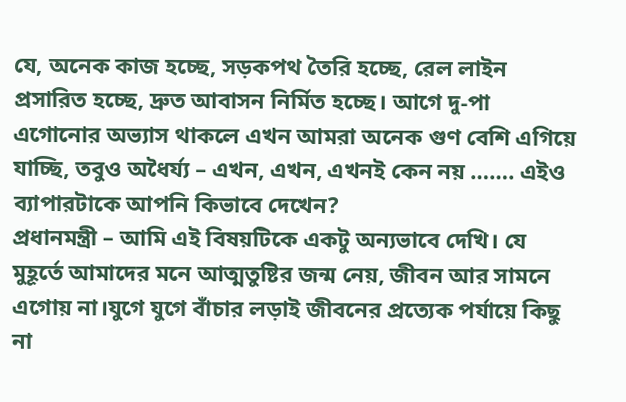যে, অনেক কাজ হচ্ছে, সড়কপথ তৈরি হচ্ছে, রেল লাইন প্রসারিত হচ্ছে, দ্রুত আবাসন নির্মিত হচ্ছে। আগে দু-পা এগোনোর অভ্যাস থাকলে এখন আমরা অনেক গুণ বেশি এগিয়ে যাচ্ছি, তবুও অধৈর্য্য – এখন, এখন, এখনই কেন নয় ……. এইও ব্যাপারটাকে আপনি কিভাবে দেখেন?
প্রধানমন্ত্রী – আমি এই বিষয়টিকে একটু অন্যভাবে দেখি। যে মুহূর্তে আমাদের মনে আত্মতুষ্টির জন্ম নেয়, জীবন আর সামনে এগোয় না।যুগে যুগে বাঁচার লড়াই জীবনের প্রত্যেক পর্যায়ে কিছু না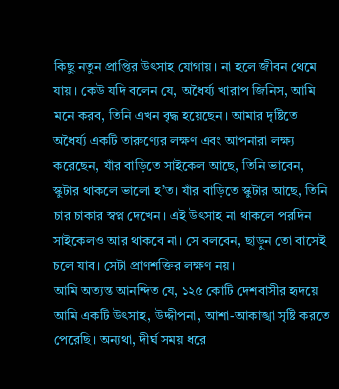কিছু নতুন প্রাপ্তির উৎসাহ যোগায়। না হলে জীবন থেমে যায়। কেউ যদি বলেন যে, অধৈর্য্য খারাপ জিনিস, আমি মনে করব, তিনি এখন বৃদ্ধ হয়েছেন। আমার দৃষ্টিতে অধৈর্য্য একটি তারুণ্যের লক্ষণ এবং আপনারা লক্ষ্য করেছেন, যাঁর বাড়িতে সাইকেল আছে, তিনি ভাবেন, স্কুটার থাকলে ভালো হ’ত। যাঁর বাড়িতে স্কুটার আছে, তিনি চার চাকার স্বপ্ন দেখেন। এই উৎসাহ না থাকলে পরদিন সাইকেলও আর থাকবে না। সে বলবেন, ছাড়ুন তো বাসেই চলে যাব। সেটা প্রাণশক্তির লক্ষণ নয়।
আমি অত্যন্ত আনন্দিত যে, ১২৫ কোটি দেশবাসীর হৃদয়ে আমি একটি উৎসাহ, উদ্দীপনা, আশা-আকাঙ্খা সৃষ্টি করতে পেরেছি। অন্যথা, দীর্ঘ সময় ধরে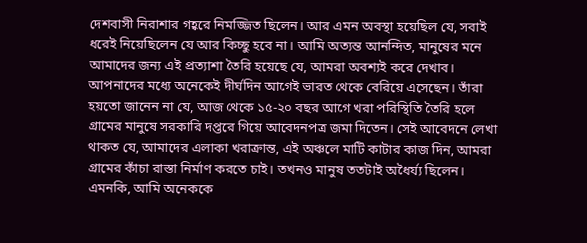দেশবাসী নিরাশার গহ্বরে নিমজ্জিত ছিলেন। আর এমন অবস্থা হয়েছিল যে, সবাই ধরেই নিয়েছিলেন যে আর কিচ্ছু হবে না। আমি অত্যন্ত আনন্দিত, মানুষের মনে আমাদের জন্য এই প্রত্যাশা তৈরি হয়েছে যে, আমরা অবশ্যই করে দেখাব।
আপনাদের মধ্যে অনেকেই দীর্ঘদিন আগেই ভারত থেকে বেরিয়ে এসেছেন। তাঁরা হয়তো জানেন না যে, আজ থেকে ১৫-২০ বছর আগে খরা পরিস্থিতি তৈরি হলে গ্রামের মানুষে সরকারি দপ্তরে গিয়ে আবেদনপত্র জমা দিতেন। সেই আবেদনে লেখা থাকত যে, আমাদের এলাকা খরাক্রান্ত, এই অঞ্চলে মাটি কাটার কাজ দিন, আমরা গ্রামের কাঁচা রাস্তা নির্মাণ করতে চাই। তখনও মানুষ ততটাই অধৈর্য্য ছিলেন। এমনকি, আমি অনেককে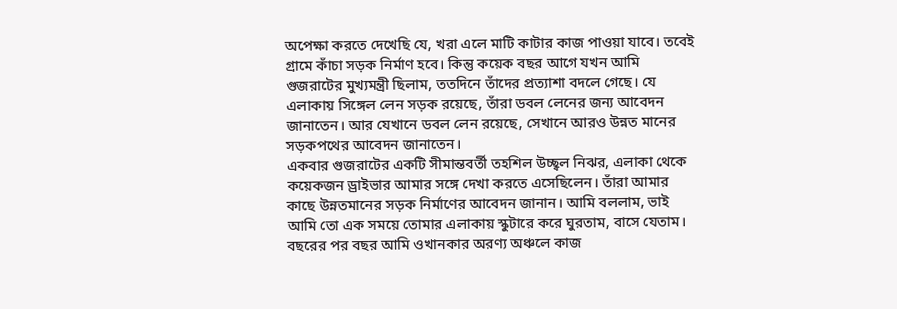অপেক্ষা করতে দেখেছি যে, খরা এলে মাটি কাটার কাজ পাওয়া যাবে। তবেই গ্রামে কাঁচা সড়ক নির্মাণ হবে। কিন্তু কয়েক বছর আগে যখন আমি গুজরাটের মুখ্যমন্ত্রী ছিলাম, ততদিনে তাঁদের প্রত্যাশা বদলে গেছে। যে এলাকায় সিঙ্গেল লেন সড়ক রয়েছে, তাঁরা ডবল লেনের জন্য আবেদন জানাতেন। আর যেখানে ডবল লেন রয়েছে, সেখানে আরও উন্নত মানের সড়কপথের আবেদন জানাতেন।
একবার গুজরাটের একটি সীমান্তবর্তী তহশিল উচ্ছ্বল নিঝর, এলাকা থেকে কয়েকজন ড্রাইভার আমার সঙ্গে দেখা করতে এসেছিলেন। তাঁরা আমার কাছে উন্নতমানের সড়ক নির্মাণের আবেদন জানান। আমি বললাম, ভাই আমি তো এক সময়ে তোমার এলাকায় স্কুটারে করে ঘুরতাম, বাসে যেতাম। বছরের পর বছর আমি ওখানকার অরণ্য অঞ্চলে কাজ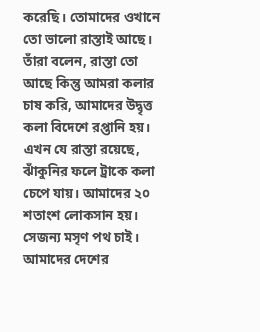করেছি। তোমাদের ওখানে তো ভালো রাস্তাই আছে। তাঁরা বলেন, রাস্তা তো আছে কিন্তু আমরা কলার চাষ করি, আমাদের উদ্বৃত্ত কলা বিদেশে রপ্তানি হয়। এখন যে রাস্তা রয়েছে, ঝাঁকুনির ফলে ট্রাকে কলা চেপে যায়। আমাদের ২০ শতাংশ লোকসান হয়। সেজন্য মসৃণ পথ চাই। আমাদের দেশের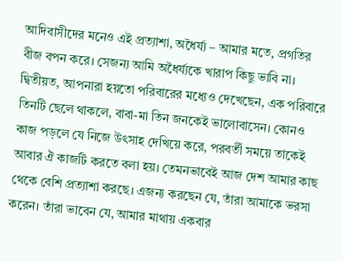আদিবাসীদের মনেও এই প্রত্যাশা, অধৈর্য্য – আমার মতে, প্রগতির বীজ বপন করে। সেজন্য আমি অধৈর্য্যকে খারাপ কিছু ভাবি না।
দ্বিতীয়ত, আপনারা হয়তো পরিবারের মধ্যেও দেখেছেন, এক পরিবারে তিনটি ছেলে থাকলে, বাবা-মা তিন জনকেই ভালোবাসেন। কোনও কাজ পড়লে যে নিজে উৎসাহ দেখিয়ে করে, পরবর্তী সময়ে তাকেই আবার ঐ কাজটি করতে বলা হয়। তেমনভাবেই আজ দেশ আমার কাছ থেকে বেশি প্রত্যাশা করছে। এজন্য করছেন যে, তাঁরা আমাকে ভরসা করেন। তাঁরা ভাবেন যে, আমার মাথায় একবার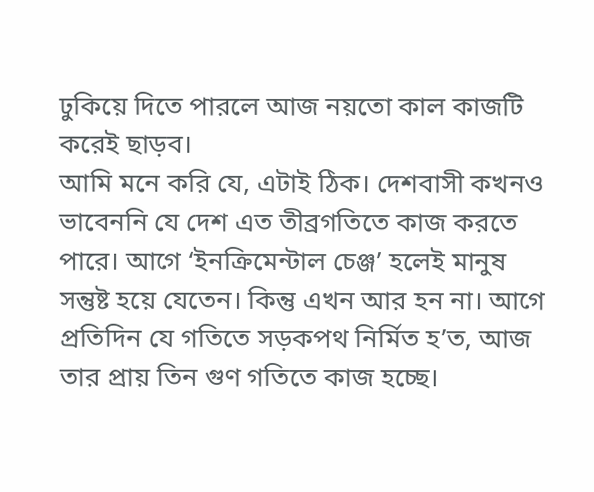ঢুকিয়ে দিতে পারলে আজ নয়তো কাল কাজটি করেই ছাড়ব।
আমি মনে করি যে, এটাই ঠিক। দেশবাসী কখনও ভাবেননি যে দেশ এত তীব্রগতিতে কাজ করতে পারে। আগে ‘ইনক্রিমেন্টাল চেঞ্জ’ হলেই মানুষ সন্তুষ্ট হয়ে যেতেন। কিন্তু এখন আর হন না। আগে প্রতিদিন যে গতিতে সড়কপথ নির্মিত হ’ত, আজ তার প্রায় তিন গুণ গতিতে কাজ হচ্ছে।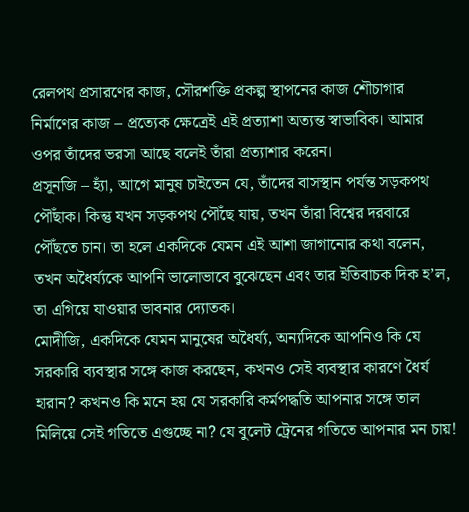রেলপথ প্রসারণের কাজ, সৌরশক্তি প্রকল্প স্থাপনের কাজ শৌচাগার নির্মাণের কাজ – প্রত্যেক ক্ষেত্রেই এই প্রত্যাশা অত্যন্ত স্বাভাবিক। আমার ওপর তাঁদের ভরসা আছে বলেই তাঁরা প্রত্যাশার করেন।
প্রসূনজি – হ্যাঁ, আগে মানুষ চাইতেন যে, তাঁদের বাসস্থান পর্যন্ত সড়কপথ পৌঁছাক। কিন্তু যখন সড়কপথ পৌঁছে যায়, তখন তাঁরা বিশ্বের দরবারে পৌঁছতে চান। তা হলে একদিকে যেমন এই আশা জাগানোর কথা বলেন, তখন অধৈর্য্যকে আপনি ভালোভাবে বুঝেছেন এবং তার ইতিবাচক দিক হ’ল, তা এগিয়ে যাওয়ার ভাবনার দ্যোতক।
মোদীজি, একদিকে যেমন মানুষের অধৈর্য্য, অন্যদিকে আপনিও কি যে সরকারি ব্যবস্থার সঙ্গে কাজ করছেন, কখনও সেই ব্যবস্থার কারণে ধৈর্য হারান? কখনও কি মনে হয় যে সরকারি কর্মপদ্ধতি আপনার সঙ্গে তাল মিলিয়ে সেই গতিতে এগুচ্ছে না? যে বুলেট ট্রেনের গতিতে আপনার মন চায়!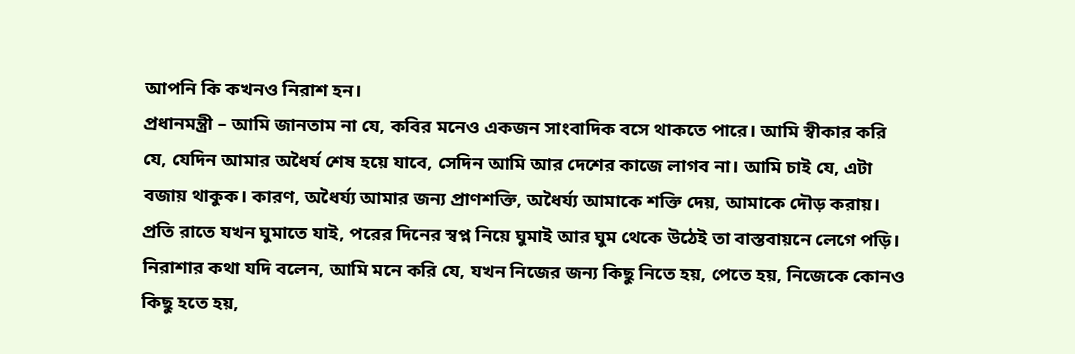আপনি কি কখনও নিরাশ হন।
প্রধানমন্ত্রী – আমি জানতাম না যে, কবির মনেও একজন সাংবাদিক বসে থাকতে পারে। আমি স্বীকার করি যে, যেদিন আমার অধৈর্য শেষ হয়ে যাবে, সেদিন আমি আর দেশের কাজে লাগব না। আমি চাই যে, এটা বজায় থাকুক। কারণ, অধৈর্য্য আমার জন্য প্রাণশক্তি, অধৈর্য্য আমাকে শক্তি দেয়, আমাকে দৌড় করায়। প্রতি রাতে যখন ঘুমাতে যাই, পরের দিনের স্বপ্ন নিয়ে ঘুমাই আর ঘুম থেকে উঠেই তা বাস্তবায়নে লেগে পড়ি।
নিরাশার কথা যদি বলেন, আমি মনে করি যে, যখন নিজের জন্য কিছু নিতে হয়, পেতে হয়, নিজেকে কোনও কিছু হতে হয়,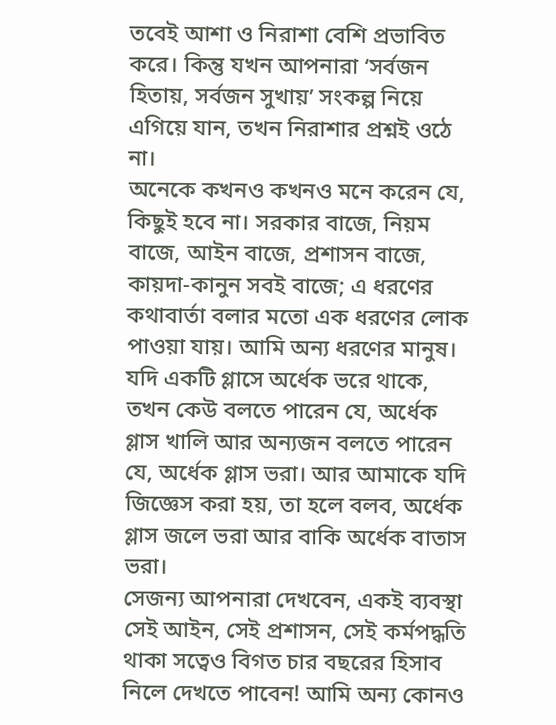তবেই আশা ও নিরাশা বেশি প্রভাবিত করে। কিন্তু যখন আপনারা ‘সর্বজন হিতায়, সর্বজন সুখায়’ সংকল্প নিয়ে এগিয়ে যান, তখন নিরাশার প্রশ্নই ওঠে না।
অনেকে কখনও কখনও মনে করেন যে, কিছুই হবে না। সরকার বাজে, নিয়ম বাজে, আইন বাজে, প্রশাসন বাজে, কায়দা-কানুন সবই বাজে; এ ধরণের কথাবার্তা বলার মতো এক ধরণের লোক পাওয়া যায়। আমি অন্য ধরণের মানুষ। যদি একটি গ্লাসে অর্ধেক ভরে থাকে, তখন কেউ বলতে পারেন যে, অর্ধেক গ্লাস খালি আর অন্যজন বলতে পারেন যে, অর্ধেক গ্লাস ভরা। আর আমাকে যদি জিজ্ঞেস করা হয়, তা হলে বলব, অর্ধেক গ্লাস জলে ভরা আর বাকি অর্ধেক বাতাস ভরা।
সেজন্য আপনারা দেখবেন, একই ব্যবস্থা সেই আইন, সেই প্রশাসন, সেই কর্মপদ্ধতি থাকা সত্বেও বিগত চার বছরের হিসাব নিলে দেখতে পাবেন! আমি অন্য কোনও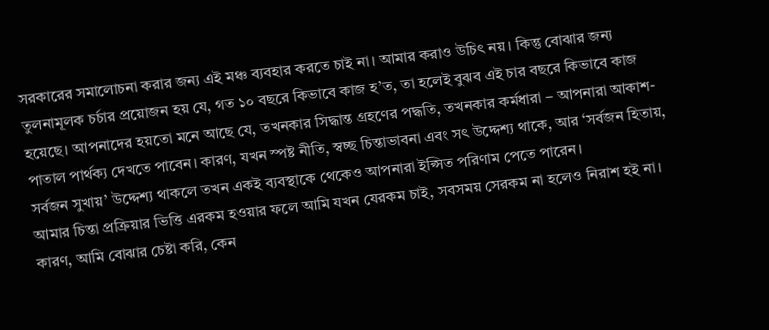সরকারের সমালোচনা করার জন্য এই মঞ্চ ব্যবহার করতে চাই না। আমার করাও উচিৎ নয়। কিন্তু বোঝার জন্য তুলনামূলক চর্চার প্রয়োজন হয় যে, গত ১০ বছরে কিভাবে কাজ হ’ত, তা হলেই বুঝব এই চার বছরে কিভাবে কাজ হয়েছে। আপনাদের হয়তো মনে আছে যে, তখনকার সিদ্ধান্ত গ্রহণের পদ্ধতি, তখনকার কর্মধারা – আপনারা আকাশ-পাতাল পার্থক্য দেখতে পাবেন। কারণ, যখন স্পষ্ট নীতি, স্বচ্ছ চিন্তাভাবনা এবং সৎ উদ্দেশ্য থাকে, আর ‘সর্বজন হিতায়, সর্বজন সুখায়’ উদ্দেশ্য থাকলে তখন একই ব্যবস্থাকে থেকেও আপনারা ইপ্সিত পরিণাম পেতে পারেন।
আমার চিন্তা প্রক্রিয়ার ভিত্তি এরকম হওয়ার ফলে আমি যখন যেরকম চাই, সবসময় সেরকম না হলেও নিরাশ হই না। কারণ, আমি বোঝার চেষ্টা করি, কেন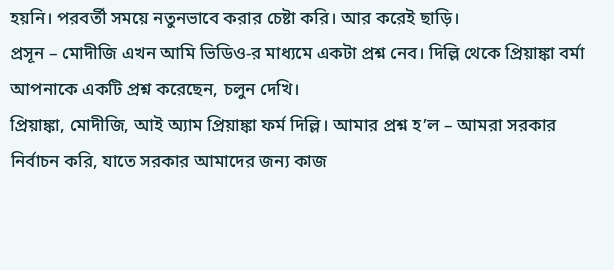হয়নি। পরবর্তী সময়ে নতুনভাবে করার চেষ্টা করি। আর করেই ছাড়ি।
প্রসূন – মোদীজি এখন আমি ভিডিও-র মাধ্যমে একটা প্রশ্ন নেব। দিল্লি থেকে প্রিয়াঙ্কা বর্মা আপনাকে একটি প্রশ্ন করেছেন, চলুন দেখি।
প্রিয়াঙ্কা, মোদীজি, আই অ্যাম প্রিয়াঙ্কা ফর্ম দিল্লি। আমার প্রশ্ন হ’ল – আমরা সরকার নির্বাচন করি, যাতে সরকার আমাদের জন্য কাজ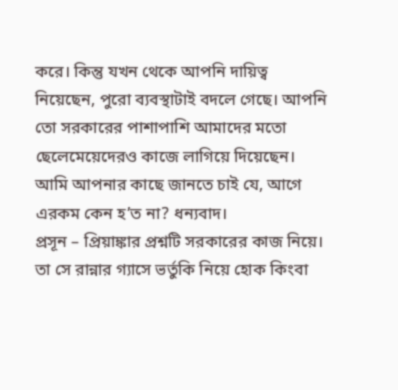করে। কিন্তু যখন থেকে আপনি দায়িত্ব নিয়েছেন, পুরো ব্যবস্থাটাই বদলে গেছে। আপনি তো সরকারের পাশাপাশি আমাদের মতো ছেলেমেয়েদেরও কাজে লাগিয়ে দিয়েছেন। আমি আপনার কাছে জানতে চাই যে, আগে এরকম কেন হ’ত না? ধন্যবাদ।
প্রসূন – প্রিয়াঙ্কার প্রশ্নটি সরকারের কাজ নিয়ে। তা সে রান্নার গ্যাসে ভর্তুকি নিয়ে হোক কিংবা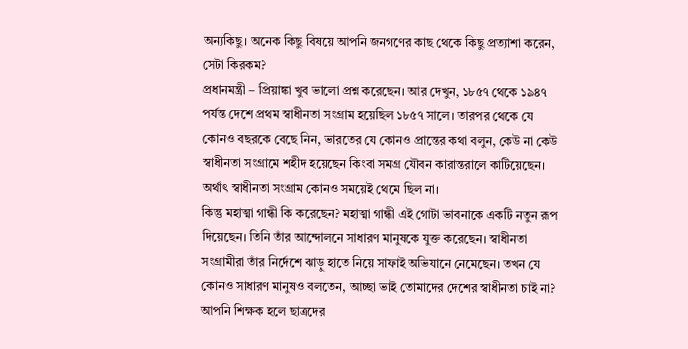অন্যকিছু। অনেক কিছু বিষয়ে আপনি জনগণের কাছ থেকে কিছু প্রত্যাশা করেন, সেটা কিরকম?
প্রধানমন্ত্রী – প্রিয়াঙ্কা খুব ভালো প্রশ্ন করেছেন। আর দেখুন, ১৮৫৭ থেকে ১৯৪৭ পর্যন্ত দেশে প্রথম স্বাধীনতা সংগ্রাম হয়েছিল ১৮৫৭ সালে। তারপর থেকে যে কোনও বছরকে বেছে নিন, ভারতের যে কোনও প্রান্তের কথা বলুন, কেউ না কেউ স্বাধীনতা সংগ্রামে শহীদ হয়েছেন কিংবা সমগ্র যৌবন কারান্তরালে কাটিয়েছেন। অর্থাৎ স্বাধীনতা সংগ্রাম কোনও সময়েই থেমে ছিল না।
কিন্তু মহাত্মা গান্ধী কি করেছেন? মহাত্মা গান্ধী এই গোটা ভাবনাকে একটি নতুন রূপ দিয়েছেন। তিনি তাঁর আন্দোলনে সাধারণ মানুষকে যুক্ত করেছেন। স্বাধীনতা সংগ্রামীরা তাঁর নির্দেশে ঝাড়ু হাতে নিয়ে সাফাই অভিযানে নেমেছেন। তখন যে কোনও সাধারণ মানুষও বলতেন, আচ্ছা ভাই তোমাদের দেশের স্বাধীনতা চাই না? আপনি শিক্ষক হলে ছাত্রদের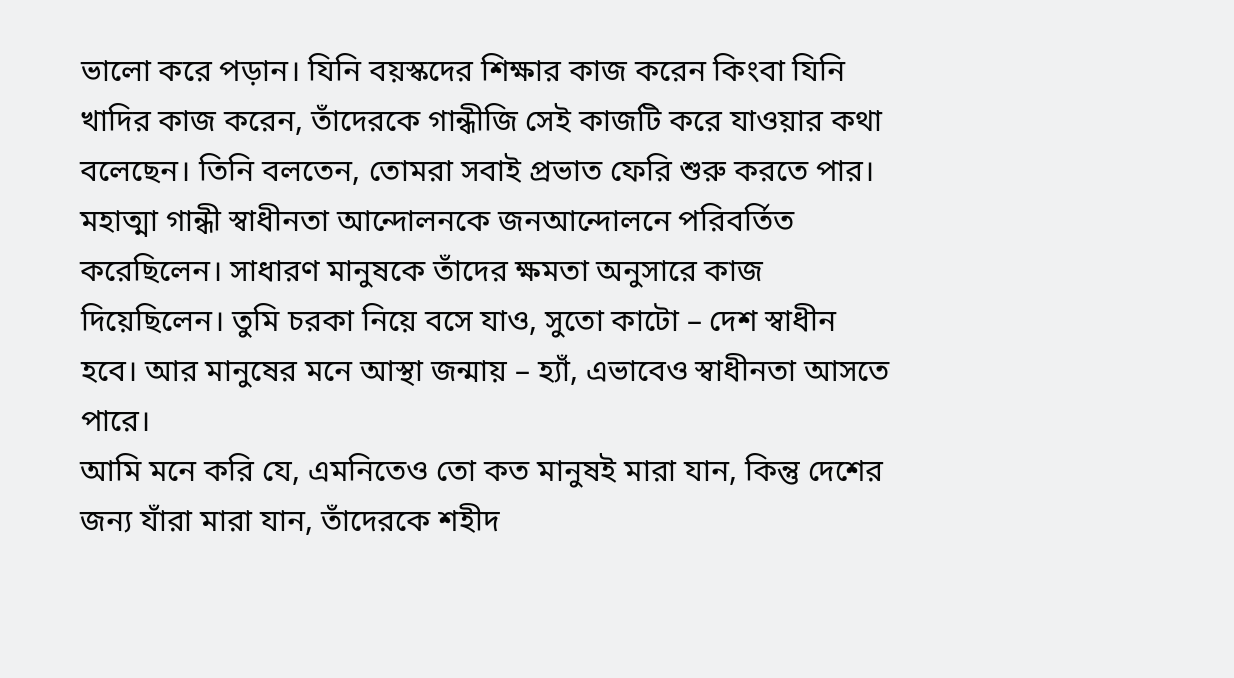ভালো করে পড়ান। যিনি বয়স্কদের শিক্ষার কাজ করেন কিংবা যিনি খাদির কাজ করেন, তাঁদেরকে গান্ধীজি সেই কাজটি করে যাওয়ার কথা বলেছেন। তিনি বলতেন, তোমরা সবাই প্রভাত ফেরি শুরু করতে পার।
মহাত্মা গান্ধী স্বাধীনতা আন্দোলনকে জনআন্দোলনে পরিবর্তিত করেছিলেন। সাধারণ মানুষকে তাঁদের ক্ষমতা অনুসারে কাজ দিয়েছিলেন। তুমি চরকা নিয়ে বসে যাও, সুতো কাটো – দেশ স্বাধীন হবে। আর মানুষের মনে আস্থা জন্মায় – হ্যাঁ, এভাবেও স্বাধীনতা আসতে পারে।
আমি মনে করি যে, এমনিতেও তো কত মানুষই মারা যান, কিন্তু দেশের জন্য যাঁরা মারা যান, তাঁদেরকে শহীদ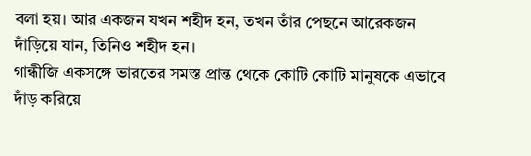বলা হয়। আর একজন যখন শহীদ হন, তখন তাঁর পেছনে আরেকজন দাঁড়িয়ে যান, তিনিও শহীদ হন।
গান্ধীজি একসঙ্গে ভারতের সমস্ত প্রান্ত থেকে কোটি কোটি মানুষকে এভাবে দাঁড় করিয়ে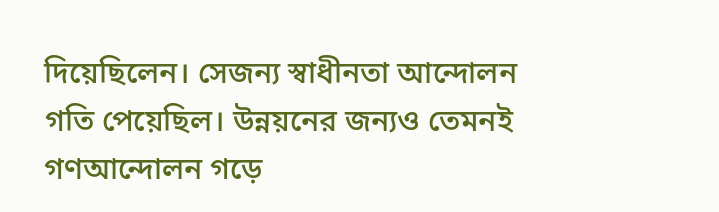দিয়েছিলেন। সেজন্য স্বাধীনতা আন্দোলন গতি পেয়েছিল। উন্নয়নের জন্যও তেমনই গণআন্দোলন গড়ে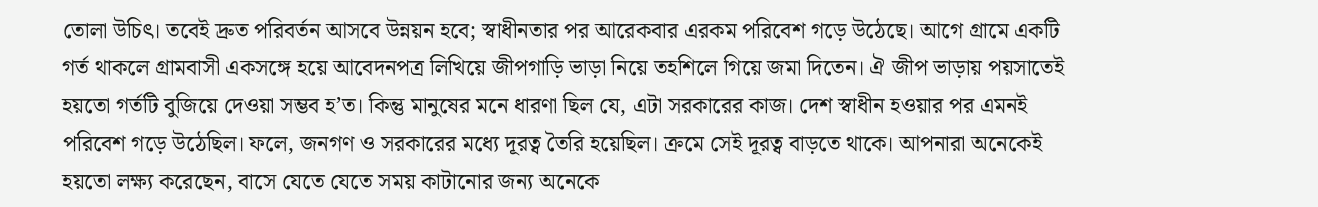তোলা উচিৎ। তবেই দ্রুত পরিবর্তন আসবে উন্নয়ন হবে; স্বাধীনতার পর আরেকবার এরকম পরিবেশ গড়ে উঠেছে। আগে গ্রামে একটি গর্ত থাকলে গ্রামবাসী একসঙ্গে হয়ে আবেদনপত্র লিখিয়ে জীপগাড়ি ভাড়া নিয়ে তহশিলে গিয়ে জমা দিতেন। ঐ জীপ ভাড়ায় পয়সাতেই হয়তো গর্তটি বুজিয়ে দেওয়া সম্ভব হ’ত। কিন্তু মানুষের মনে ধারণা ছিল যে, এটা সরকারের কাজ। দেশ স্বাধীন হওয়ার পর এমনই পরিবেশ গড়ে উঠেছিল। ফলে, জনগণ ও সরকারের মধ্যে দূরত্ব তৈরি হয়েছিল। ক্রমে সেই দূরত্ব বাড়তে থাকে। আপনারা অনেকেই হয়তো লক্ষ্য করেছেন, বাসে যেতে যেতে সময় কাটানোর জন্য অনেকে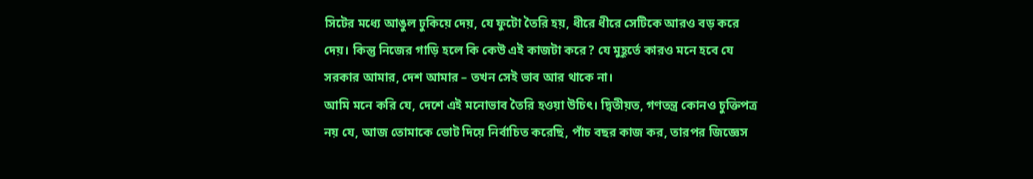সিটের মধ্যে আঙুল ঢুকিয়ে দেয়, যে ফুটো তৈরি হয়, ধীরে ধীরে সেটিকে আরও বড় করে দেয়। কিন্তু নিজের গাড়ি হলে কি কেউ এই কাজটা করে? যে মুহূর্তে কারও মনে হবে যে সরকার আমার, দেশ আমার – তখন সেই ভাব আর থাকে না।
আমি মনে করি যে, দেশে এই মনোভাব তৈরি হওয়া উচিৎ। দ্বিতীয়ত, গণতন্ত্র কোনও চুক্তিপত্র নয় যে, আজ তোমাকে ভোট দিয়ে নির্বাচিত করেছি, পাঁচ বছর কাজ কর, তারপর জিজ্ঞেস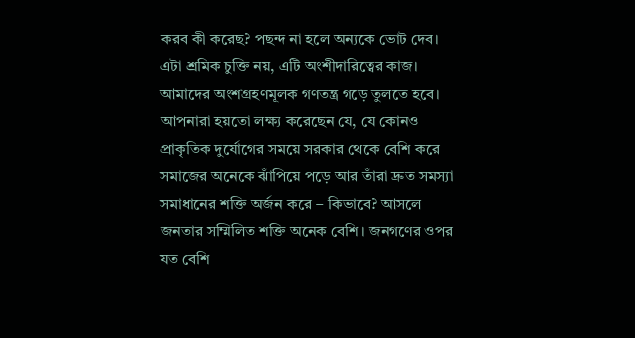করব কী করেছ? পছন্দ না হলে অন্যকে ভোট দেব। এটা শ্রমিক চুক্তি নয়, এটি অংশীদারিত্বের কাজ। আমাদের অংশগ্রহণমূলক গণতন্ত্র গড়ে তুলতে হবে। আপনারা হয়তো লক্ষ্য করেছেন যে, যে কোনও প্রাকৃতিক দুর্যোগের সময়ে সরকার থেকে বেশি করে সমাজের অনেকে ঝাঁপিয়ে পড়ে আর তাঁরা দ্রুত সমস্যা সমাধানের শক্তি অর্জন করে – কিভাবে? আসলে জনতার সম্মিলিত শক্তি অনেক বেশি। জনগণের ওপর যত বেশি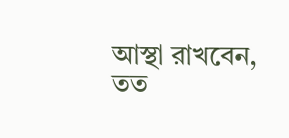আস্থা রাখবেন, তত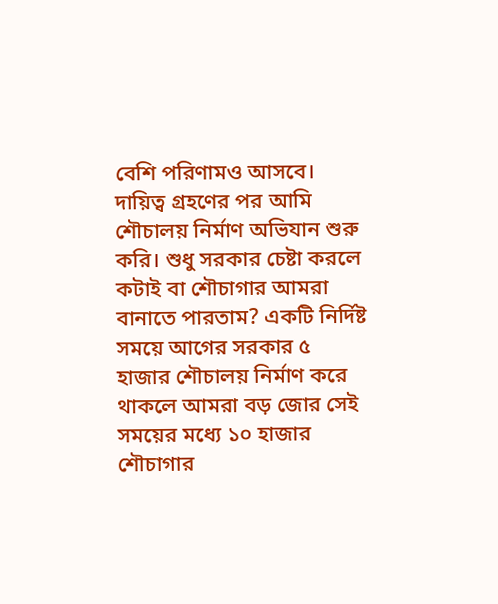বেশি পরিণামও আসবে।
দায়িত্ব গ্রহণের পর আমি শৌচালয় নির্মাণ অভিযান শুরু করি। শুধু সরকার চেষ্টা করলে কটাই বা শৌচাগার আমরা বানাতে পারতাম? একটি নির্দিষ্ট সময়ে আগের সরকার ৫ হাজার শৌচালয় নির্মাণ করে থাকলে আমরা বড় জোর সেই সময়ের মধ্যে ১০ হাজার শৌচাগার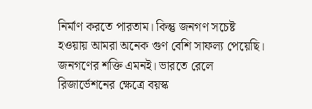নির্মাণ করতে পারতাম। কিন্তু জনগণ সচেষ্ট হওয়ায় আমরা অনেক গুণ বেশি সাফল্য পেয়েছি।
জনগণের শক্তি এমনই। ভারতে রেলে রিজার্ভেশনের ক্ষেত্রে বয়স্ক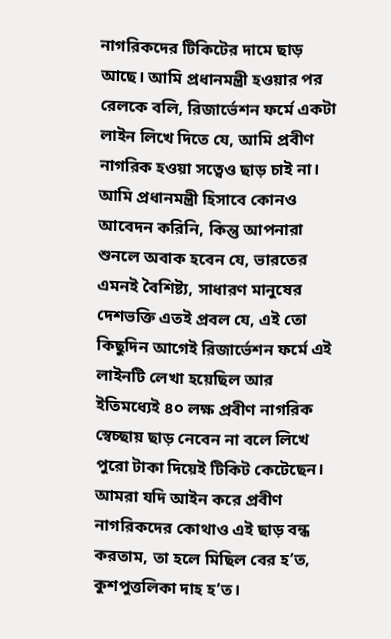নাগরিকদের টিকিটের দামে ছাড় আছে। আমি প্রধানমন্ত্রী হওয়ার পর রেলকে বলি, রিজার্ভেশন ফর্মে একটা লাইন লিখে দিতে যে, আমি প্রবীণ নাগরিক হওয়া সত্বেও ছাড় চাই না। আমি প্রধানমন্ত্রী হিসাবে কোনও আবেদন করিনি, কিন্তু আপনারা শুনলে অবাক হবেন যে, ভারতের এমনই বৈশিষ্ট্য, সাধারণ মানুষের দেশভক্তি এতই প্রবল যে, এই তো কিছুদিন আগেই রিজার্ভেশন ফর্মে এই লাইনটি লেখা হয়েছিল আর ইতিমধ্যেই ৪০ লক্ষ প্রবীণ নাগরিক স্বেচ্ছায় ছাড় নেবেন না বলে লিখে পুরো টাকা দিয়েই টিকিট কেটেছেন।
আমরা যদি আইন করে প্রবীণ নাগরিকদের কোথাও এই ছাড় বন্ধ করতাম, তা হলে মিছিল বের হ’ত, কুশপুত্তলিকা দাহ হ’ত।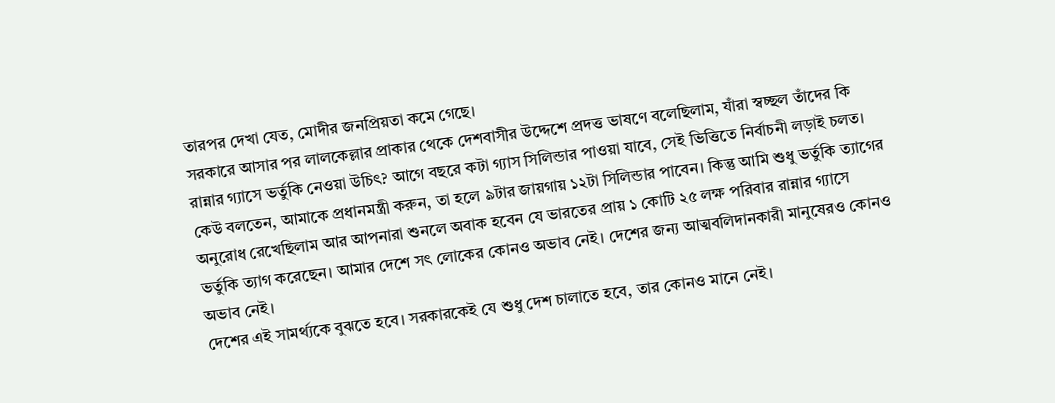তারপর দেখা যেত, মোদীর জনপ্রিয়তা কমে গেছে।
সরকারে আসার পর লালকেল্লার প্রাকার থেকে দেশবাসীর উদ্দেশে প্রদত্ত ভাষণে বলেছিলাম, যাঁরা স্বচ্ছল তাঁদের কি রান্নার গ্যাসে ভর্তুকি নেওয়া উচিৎ? আগে বছরে কটা গ্যাস সিলিন্ডার পাওয়া যাবে, সেই ভিত্তিতে নির্বাচনী লড়াই চলত। কেউ বলতেন, আমাকে প্রধানমন্ত্রী করুন, তা হলে ৯টার জায়গায় ১২টা সিলিন্ডার পাবেন। কিন্তু আমি শুধু ভর্তুকি ত্যাগের অনুরোধ রেখেছিলাম আর আপনারা শুনলে অবাক হবেন যে ভারতের প্রায় ১ কোটি ২৫ লক্ষ পরিবার রান্নার গ্যাসে ভর্তুকি ত্যাগ করেছেন। আমার দেশে সৎ লোকের কোনও অভাব নেই। দেশের জন্য আত্মবলিদানকারী মানুষেরও কোনও অভাব নেই।
দেশের এই সামর্থ্যকে বুঝতে হবে। সরকারকেই যে শুধু দেশ চালাতে হবে, তার কোনও মানে নেই।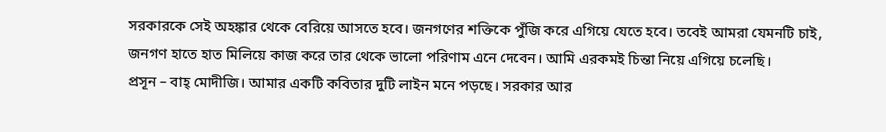সরকারকে সেই অহঙ্কার থেকে বেরিয়ে আসতে হবে। জনগণের শক্তিকে পুঁজি করে এগিয়ে যেতে হবে। তবেই আমরা যেমনটি চাই, জনগণ হাতে হাত মিলিয়ে কাজ করে তার থেকে ভালো পরিণাম এনে দেবেন। আমি এরকমই চিন্তা নিয়ে এগিয়ে চলেছি।
প্রসূন – বাহ্ মোদীজি। আমার একটি কবিতার দুটি লাইন মনে পড়ছে। সরকার আর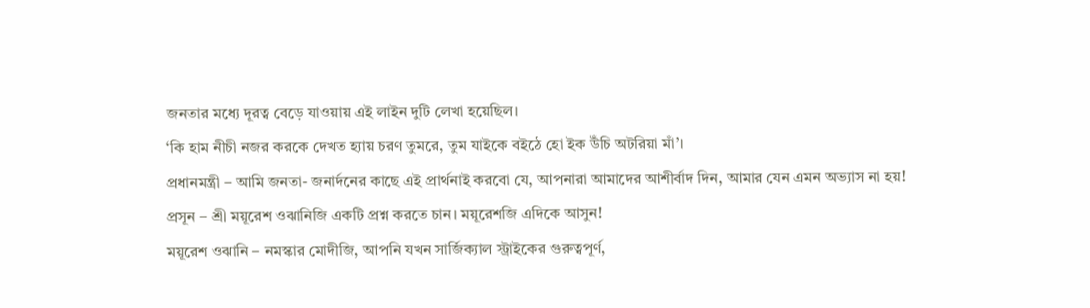জনতার মধ্যে দূরত্ব বেড়ে যাওয়ায় এই লাইন দুটি লেখা হয়েছিল।
‘কি হাম নীচী নজর করকে দেখত হ্যায় চরণ তুমরে, তুম যাইকে বইঠে হো ইক উঁচি অটরিয়া মাঁ’।
প্রধানমন্ত্রী – আমি জনতা- জনার্দনের কাছে এই প্রার্থনাই করবো যে, আপনারা আমাদের আশীর্বাদ দিন, আমার যেন এমন অভ্যাস না হয়!
প্রসূন – শ্রী ময়ূরেশ ওঝানিজি একটি প্রশ্ন করতে চান। ময়ূরেশজি এদিকে আসুন!
ময়ূরেশ ওঝানি – নমস্কার মোদীজি, আপনি যখন সার্জিক্যাল স্ট্রাইকের গুরুত্বপূর্ণ,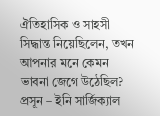ঐতিহাসিক ও সাহসী সিদ্ধান্ত নিয়েছিলেন, তখন আপনার মনে কেমন ভাবনা জেগে উঠেছিল?
প্রসূন – ইনি সার্জিক্যাল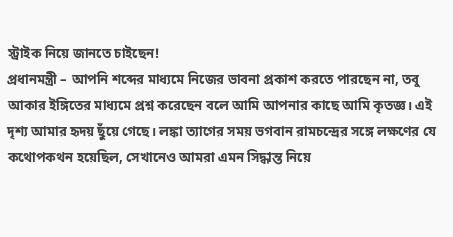স্ট্রাইক নিয়ে জানতে চাইছেন!
প্রধানমন্ত্রী – আপনি শব্দের মাধ্যমে নিজের ভাবনা প্রকাশ করতে পারছেন না, তবু আকার ইঙ্গিতের মাধ্যমে প্রশ্ন করেছেন বলে আমি আপনার কাছে আমি কৃতজ্ঞ। এই দৃশ্য আমার হৃদয় ছুঁয়ে গেছে। লঙ্কা ত্যাগের সময় ভগবান রামচন্দ্রের সঙ্গে লক্ষণের যে কথোপকথন হয়েছিল, সেখানেও আমরা এমন সিদ্ধান্ত নিয়ে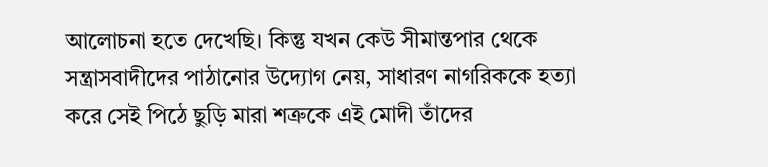আলোচনা হতে দেখেছি। কিন্তু যখন কেউ সীমান্তপার থেকে সন্ত্রাসবাদীদের পাঠানোর উদ্যোগ নেয়, সাধারণ নাগরিককে হত্যা করে সেই পিঠে ছুড়ি মারা শত্রুকে এই মোদী তাঁদের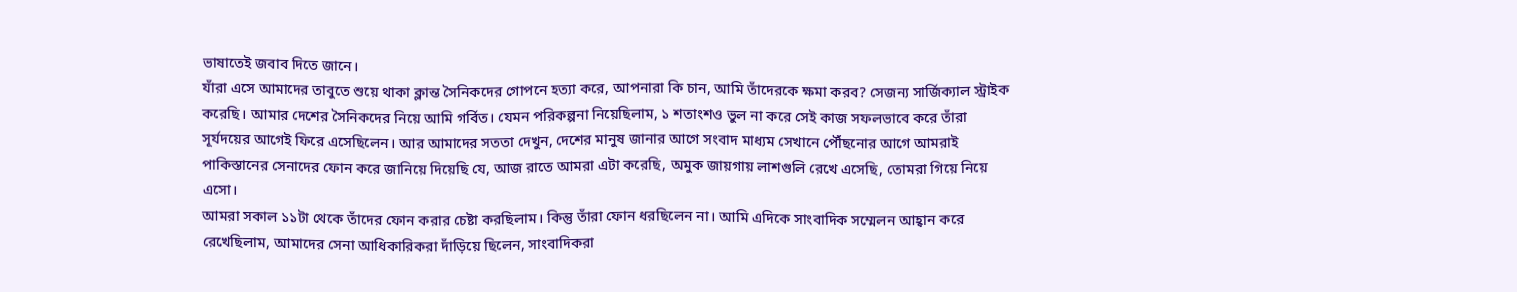ভাষাতেই জবাব দিতে জানে।
যাঁরা এসে আমাদের তাবুতে শুয়ে থাকা ক্লান্ত সৈনিকদের গোপনে হত্যা করে, আপনারা কি চান, আমি তাঁদেরকে ক্ষমা করব? সেজন্য সার্জিক্যাল স্ট্রাইক করেছি। আমার দেশের সৈনিকদের নিয়ে আমি গর্বিত। যেমন পরিকল্পনা নিয়েছিলাম, ১ শতাংশও ভুল না করে সেই কাজ সফলভাবে করে তাঁরা সূর্যদয়ের আগেই ফিরে এসেছিলেন। আর আমাদের সততা দেখুন, দেশের মানুষ জানার আগে সংবাদ মাধ্যম সেখানে পৌঁছনোর আগে আমরাই পাকিস্তানের সেনাদের ফোন করে জানিয়ে দিয়েছি যে, আজ রাতে আমরা এটা করেছি, অমুক জায়গায় লাশগুলি রেখে এসেছি, তোমরা গিয়ে নিয়ে এসো।
আমরা সকাল ১১টা থেকে তাঁদের ফোন করার চেষ্টা করছিলাম। কিন্তু তাঁরা ফোন ধরছিলেন না। আমি এদিকে সাংবাদিক সম্মেলন আহ্বান করে রেখেছিলাম, আমাদের সেনা আধিকারিকরা দাঁড়িয়ে ছিলেন, সাংবাদিকরা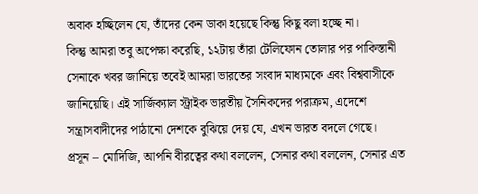অবাক হচ্ছিলেন যে, তাঁদের কেন ডাকা হয়েছে কিন্তু কিছু বলা হচ্ছে না।
কিন্তু আমরা তবু অপেক্ষা করেছি, ১২টায় তাঁরা টেলিফোন তোলার পর পাকিস্তানী সেনাকে খবর জানিয়ে তবেই আমরা ভারতের সংবাদ মাধ্যমকে এবং বিশ্ববাসীকে জানিয়েছি। এই সার্জিক্যাল স্ট্রাইক ভারতীয় সৈনিকদের পরাক্রম, এদেশে সন্ত্রাসবাদীদের পাঠানো দেশকে বুঝিয়ে দেয় যে, এখন ভারত বদলে গেছে।
প্রসূন – মোদিজি, আপনি বীরত্বের কথা বললেন, সেনার কথা বললেন, সেনার এত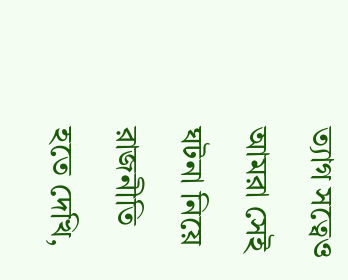ত্যাগ সত্বেও আমরা সেই ঘটনা নিয়ে রাজনীতি হতে দেখি,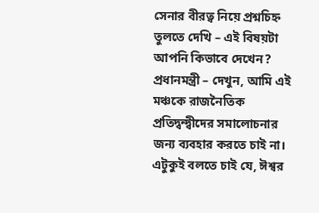সেনার বীরত্ব নিয়ে প্রশ্নচিহ্ন তুলতে দেখি – এই বিষয়টা আপনি কিভাবে দেখেন?
প্রধানমন্ত্রী – দেখুন, আমি এই মঞ্চকে রাজনৈতিক প্রতিদ্বন্দ্বীদের সমালোচনার জন্য ব্যবহার করতে চাই না। এটুকুই বলতে চাই যে, ঈশ্বর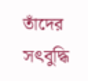তাঁদের সৎবুদ্ধি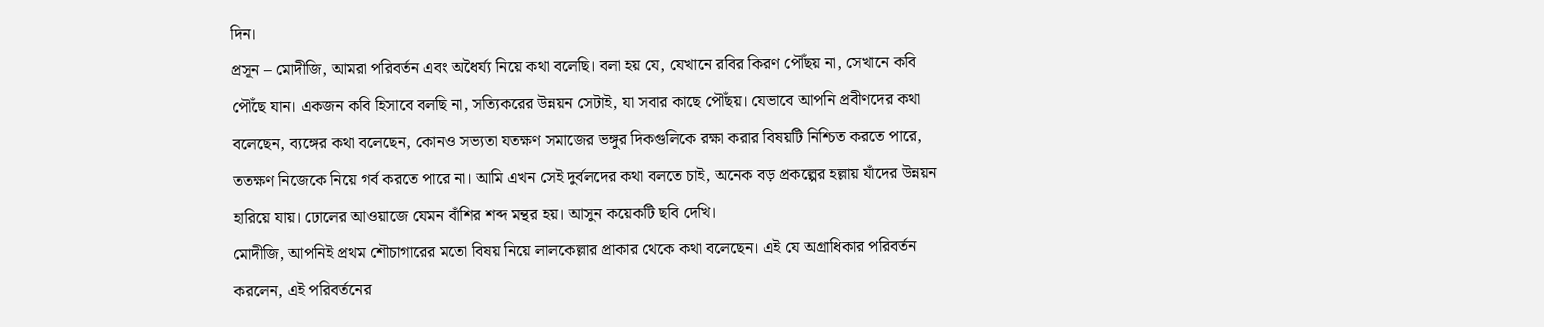দিন।
প্রসূন – মোদীজি, আমরা পরিবর্তন এবং অধৈর্য্য নিয়ে কথা বলেছি। বলা হয় যে, যেখানে রবির কিরণ পৌঁছয় না, সেখানে কবি পৌঁছে যান। একজন কবি হিসাবে বলছি না, সত্যিকরের উন্নয়ন সেটাই, যা সবার কাছে পৌঁছয়। যেভাবে আপনি প্রবীণদের কথা বলেছেন, ব্যঙ্গের কথা বলেছেন, কোনও সভ্যতা যতক্ষণ সমাজের ভঙ্গুর দিকগুলিকে রক্ষা করার বিষয়টি নিশ্চিত করতে পারে, ততক্ষণ নিজেকে নিয়ে গর্ব করতে পারে না। আমি এখন সেই দুর্বলদের কথা বলতে চাই, অনেক বড় প্রকল্পের হল্লায় যাঁদের উন্নয়ন হারিয়ে যায়। ঢোলের আওয়াজে যেমন বাঁশির শব্দ মন্থর হয়। আসুন কয়েকটি ছবি দেখি।
মোদীজি, আপনিই প্রথম শৌচাগারের মতো বিষয় নিয়ে লালকেল্লার প্রাকার থেকে কথা বলেছেন। এই যে অগ্রাধিকার পরিবর্তন করলেন, এই পরিবর্তনের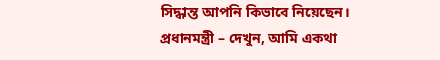সিদ্ধান্ত আপনি কিভাবে নিয়েছেন।
প্রধানমন্ত্রী – দেখুন, আমি একথা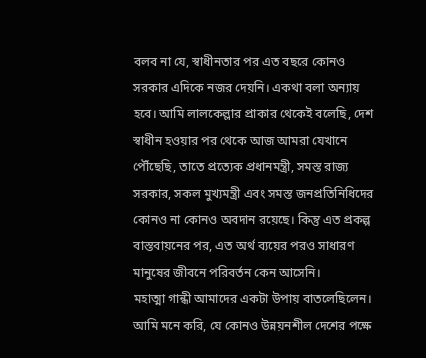বলব না যে, স্বাধীনতার পর এত বছরে কোনও সরকার এদিকে নজর দেয়নি। একথা বলা অন্যায় হবে। আমি লালকেল্লার প্রাকার থেকেই বলেছি, দেশ স্বাধীন হওয়ার পর থেকে আজ আমরা যেখানে পৌঁছেছি, তাতে প্রত্যেক প্রধানমন্ত্রী, সমস্ত রাজ্য সরকার, সকল মুখ্যমন্ত্রী এবং সমস্ত জনপ্রতিনিধিদের কোনও না কোনও অবদান রয়েছে। কিন্তু এত প্রকল্প বাস্তবায়নের পর, এত অর্থ ব্যয়ের পরও সাধারণ মানুষের জীবনে পরিবর্তন কেন আসেনি।
মহাত্মা গান্ধী আমাদের একটা উপায় বাতলেছিলেন। আমি মনে করি, যে কোনও উন্নয়নশীল দেশের পক্ষে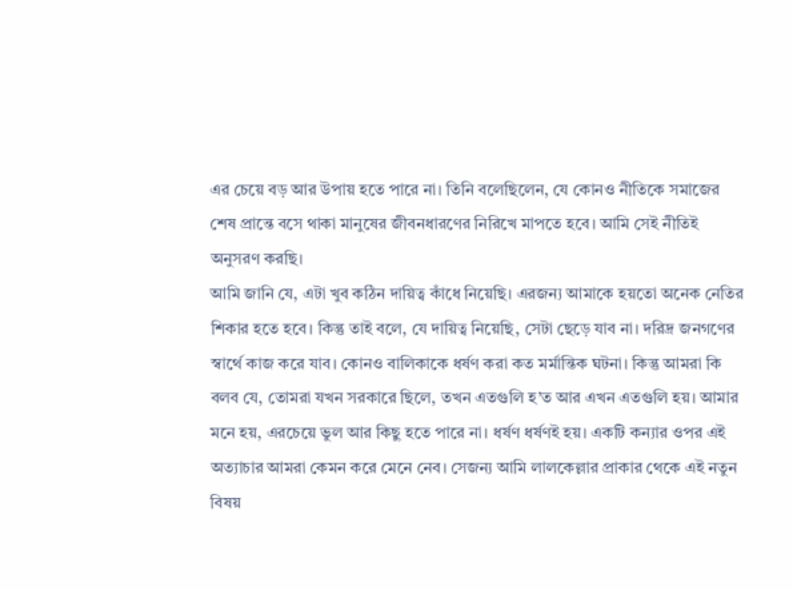এর চেয়ে বড় আর উপায় হতে পারে না। তিনি বলেছিলেন, যে কোনও নীতিকে সমাজের শেষ প্রান্তে বসে থাকা মানুষের জীবনধারণের নিরিখে মাপতে হবে। আমি সেই নীতিই অনুসরণ করছি।
আমি জানি যে, এটা খুব কঠিন দায়িত্ব কাঁধে নিয়েছি। এরজন্য আমাকে হয়তো অনেক নেতির শিকার হতে হবে। কিন্তু তাই বলে, যে দায়িত্ব নিয়েছি, সেটা ছেড়ে যাব না। দরিদ্র জনগণের স্বার্থে কাজ করে যাব। কোনও বালিকাকে ধর্ষণ করা কত মর্মান্তিক ঘটনা। কিন্তু আমরা কি বলব যে, তোমরা যখন সরকারে ছিলে, তখন এতগুলি হ’ত আর এখন এতগুলি হয়। আমার মনে হয়, এরচেয়ে ভুল আর কিছু হতে পারে না। ধর্ষণ ধর্ষণই হয়। একটি কন্যার ওপর এই অত্যাচার আমরা কেমন করে মেনে নেব। সেজন্য আমি লালকেল্লার প্রাকার থেকে এই নতুন বিষয়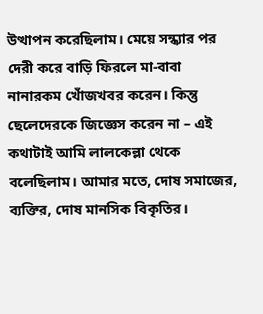উত্থাপন করেছিলাম। মেয়ে সন্ধ্যার পর দেরী করে বাড়ি ফিরলে মা-বাবা নানারকম খোঁজখবর করেন। কিন্তু ছেলেদেরকে জিজ্ঞেস করেন না – এই কথাটাই আমি লালকেল্লা থেকে বলেছিলাম। আমার মতে, দোষ সমাজের, ব্যক্তির, দোষ মানসিক বিকৃতির।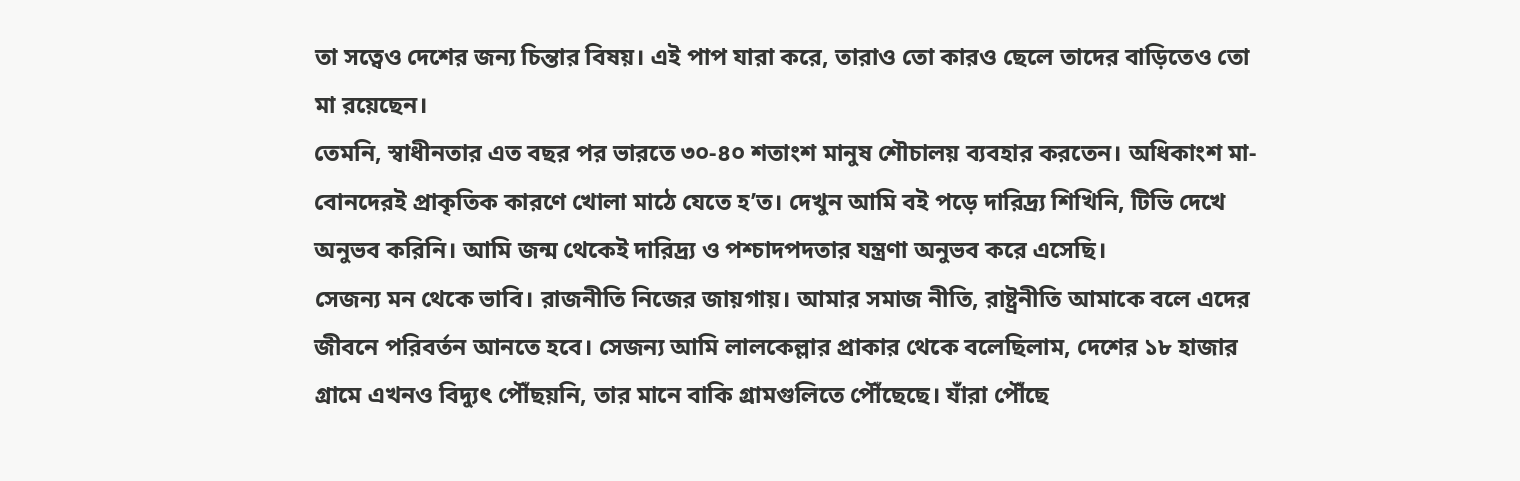তা সত্বেও দেশের জন্য চিন্তার বিষয়। এই পাপ যারা করে, তারাও তো কারও ছেলে তাদের বাড়িতেও তো মা রয়েছেন।
তেমনি, স্বাধীনতার এত বছর পর ভারতে ৩০-৪০ শতাংশ মানুষ শৌচালয় ব্যবহার করতেন। অধিকাংশ মা-বোনদেরই প্রাকৃতিক কারণে খোলা মাঠে যেতে হ’ত। দেখুন আমি বই পড়ে দারিদ্র্য শিখিনি, টিভি দেখে অনুভব করিনি। আমি জন্ম থেকেই দারিদ্র্য ও পশ্চাদপদতার যন্ত্রণা অনুভব করে এসেছি।
সেজন্য মন থেকে ভাবি। রাজনীতি নিজের জায়গায়। আমার সমাজ নীতি, রাষ্ট্রনীতি আমাকে বলে এদের জীবনে পরিবর্তন আনতে হবে। সেজন্য আমি লালকেল্লার প্রাকার থেকে বলেছিলাম, দেশের ১৮ হাজার গ্রামে এখনও বিদ্যুৎ পৌঁছয়নি, তার মানে বাকি গ্রামগুলিতে পৌঁছেছে। যাঁরা পৌঁছে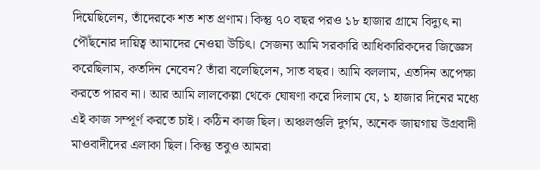দিয়েছিলেন, তাঁদেরকে শত শত প্রণাম। কিন্তু ৭০ বছর পরও ১৮ হাজার গ্রামে বিদ্যুৎ না পৌঁছনোর দায়িত্ব আমাদের নেওয়া উচিৎ। সেজন্য আমি সরকারি আধিকারিকদের জিজ্ঞেস করেছিলাম, কতদিন নেবেন? তাঁরা বলেছিলেন, সাত বছর। আমি বললাম, এতদিন অপেক্ষা করতে পারব না। আর আমি লালকেল্লা থেকে ঘোষণা করে দিলাম যে, ১ হাজার দিনের মধ্যে এই কাজ সম্পূর্ণ করতে চাই। কঠিন কাজ ছিল। অঞ্চলগুলি দুর্গম, অনেক জায়গায় উগ্রবাদী মাওবাদীদের এলাকা ছিল। কিন্তু তবুও আমরা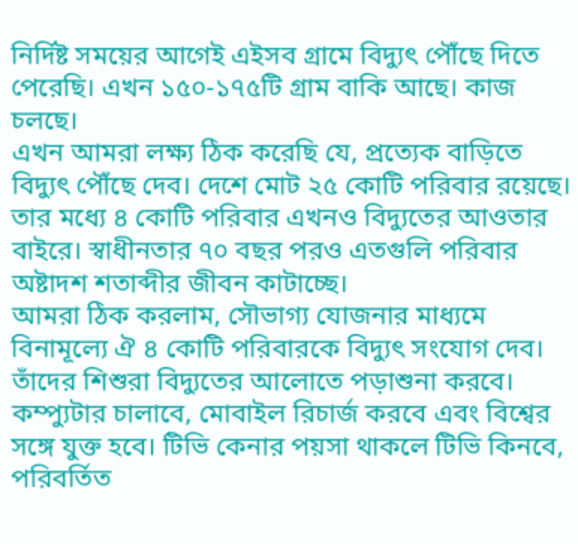নির্দিষ্ট সময়ের আগেই এইসব গ্রামে বিদ্যুৎ পৌঁছে দিতে পেরেছি। এখন ১৫০-১৭৫টি গ্রাম বাকি আছে। কাজ চলছে।
এখন আমরা লক্ষ্য ঠিক করেছি যে, প্রত্যেক বাড়িতে বিদ্যুৎ পৌঁছে দেব। দেশে মোট ২৫ কোটি পরিবার রয়েছে। তার মধ্যে ৪ কোটি পরিবার এখনও বিদ্যুতের আওতার বাইরে। স্বাধীনতার ৭০ বছর পরও এতগুলি পরিবার অষ্টাদশ শতাব্দীর জীবন কাটাচ্ছে।
আমরা ঠিক করলাম, সৌভাগ্য যোজনার মাধ্যমে বিনামূল্যে ঐ ৪ কোটি পরিবারকে বিদ্যুৎ সংযোগ দেব। তাঁদের শিশুরা বিদ্যুতের আলোতে পড়াশুনা করবে। কম্প্যুটার চালাবে, মোবাইল রিচার্জ করবে এবং বিশ্বের সঙ্গে যুক্ত হবে। টিভি কেনার পয়সা থাকলে টিভি কিনবে, পরিবর্তিত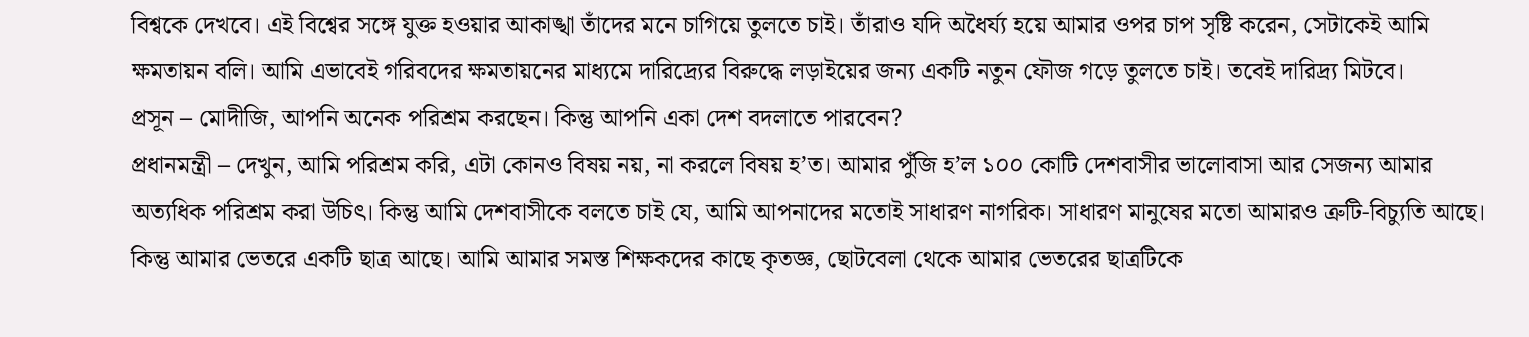বিশ্বকে দেখবে। এই বিশ্বের সঙ্গে যুক্ত হওয়ার আকাঙ্খা তাঁদের মনে চাগিয়ে তুলতে চাই। তাঁরাও যদি অধৈর্য্য হয়ে আমার ওপর চাপ সৃষ্টি করেন, সেটাকেই আমি ক্ষমতায়ন বলি। আমি এভাবেই গরিবদের ক্ষমতায়নের মাধ্যমে দারিদ্র্যের বিরুদ্ধে লড়াইয়ের জন্য একটি নতুন ফৌজ গড়ে তুলতে চাই। তবেই দারিদ্র্য মিটবে।
প্রসূন – মোদীজি, আপনি অনেক পরিশ্রম করছেন। কিন্তু আপনি একা দেশ বদলাতে পারবেন?
প্রধানমন্ত্রী – দেখুন, আমি পরিশ্রম করি, এটা কোনও বিষয় নয়, না করলে বিষয় হ’ত। আমার পুঁজি হ’ল ১০০ কোটি দেশবাসীর ভালোবাসা আর সেজন্য আমার অত্যধিক পরিশ্রম করা উচিৎ। কিন্তু আমি দেশবাসীকে বলতে চাই যে, আমি আপনাদের মতোই সাধারণ নাগরিক। সাধারণ মানুষের মতো আমারও ত্রুটি-বিচ্যুতি আছে। কিন্তু আমার ভেতরে একটি ছাত্র আছে। আমি আমার সমস্ত শিক্ষকদের কাছে কৃতজ্ঞ, ছোটবেলা থেকে আমার ভেতরের ছাত্রটিকে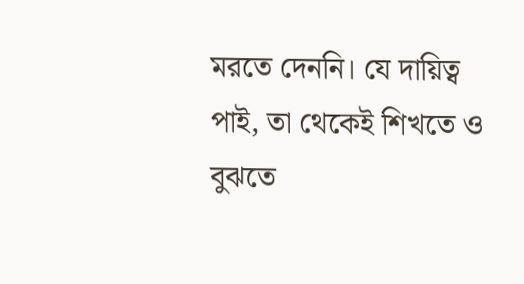মরতে দেননি। যে দায়িত্ব পাই, তা থেকেই শিখতে ও বুঝতে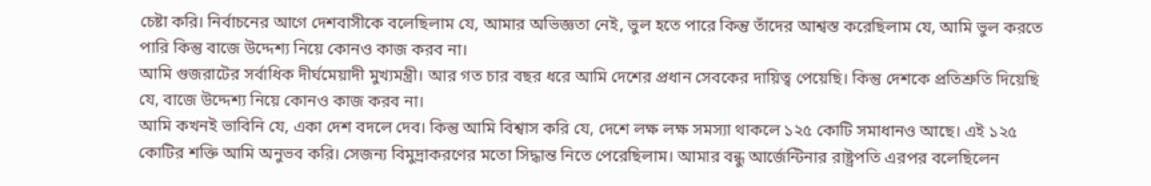চেষ্টা করি। নির্বাচনের আগে দেশবাসীকে বলেছিলাম যে, আমার অভিজ্ঞতা নেই, ভুল হতে পারে কিন্তু তাঁদের আশ্বস্ত করেছিলাম যে, আমি ভুল করতে পারি কিন্তু বাজে উদ্দেশ্য নিয়ে কোনও কাজ করব না।
আমি গুজরাটের সর্বাধিক দীর্ঘমেয়াদী মুখ্যমন্ত্রী। আর গত চার বছর ধরে আমি দেশের প্রধান সেবকের দায়িত্ব পেয়েছি। কিন্তু দেশকে প্রতিশ্রুতি দিয়েছি যে, বাজে উদ্দেশ্য নিয়ে কোনও কাজ করব না।
আমি কখনই ভাবিনি যে, একা দেশ বদলে দেব। কিন্তু আমি বিশ্বাস করি যে, দেশে লক্ষ লক্ষ সমস্যা থাকলে ১২৫ কোটি সমাধানও আছে। এই ১২৫ কোটির শক্তি আমি অনুভব করি। সেজন্য বিমুদ্রাকরণের মতো সিদ্ধান্ত নিতে পেরেছিলাম। আমার বন্ধু আর্জেন্টিনার রাষ্ট্রপতি এরপর বলেছিলেন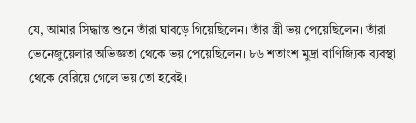যে, আমার সিদ্ধান্ত শুনে তাঁরা ঘাবড়ে গিয়েছিলেন। তাঁর স্ত্রী ভয় পেয়েছিলেন। তাঁরা ভেনেজুয়েলার অভিজ্ঞতা থেকে ভয় পেয়েছিলেন। ৮৬ শতাংশ মুদ্রা বাণিজ্যিক ব্যবস্থা থেকে বেরিয়ে গেলে ভয় তো হবেই।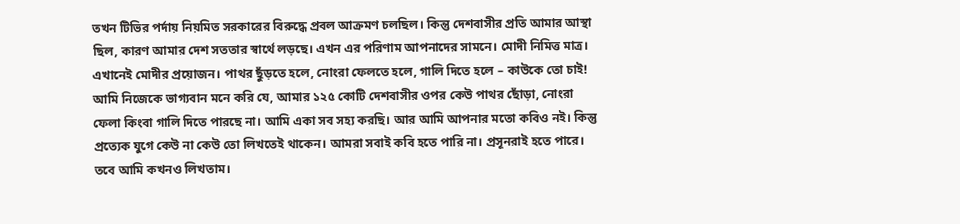তখন টিভির পর্দায় নিয়মিত সরকারের বিরুদ্ধে প্রবল আক্রমণ চলছিল। কিন্তু দেশবাসীর প্রতি আমার আস্থা ছিল, কারণ আমার দেশ সততার স্বার্থে লড়ছে। এখন এর পরিণাম আপনাদের সামনে। মোদী নিমিত্ত মাত্র। এখানেই মোদীর প্রয়োজন। পাথর ছুঁড়তে হলে, নোংরা ফেলতে হলে, গালি দিতে হলে – কাউকে তো চাই!
আমি নিজেকে ভাগ্যবান মনে করি যে, আমার ১২৫ কোটি দেশবাসীর ওপর কেউ পাথর ছোঁড়া, নোংরা ফেলা কিংবা গালি দিতে পারছে না। আমি একা সব সহ্য করছি। আর আমি আপনার মতো কবিও নই। কিন্তু প্রত্যেক যুগে কেউ না কেউ তো লিখতেই থাকেন। আমরা সবাই কবি হতে পারি না। প্রসূনরাই হতে পারে। তবে আমি কখনও লিখতাম।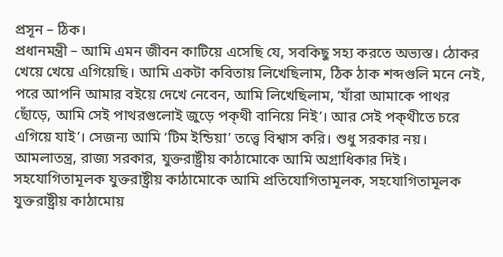প্রসূন – ঠিক।
প্রধানমন্ত্রী – আমি এমন জীবন কাটিয়ে এসেছি যে, সবকিছু সহ্য করতে অভ্যস্ত। ঠোকর খেয়ে খেয়ে এগিয়েছি। আমি একটা কবিতায় লিখেছিলাম, ঠিক ঠাক শব্দগুলি মনে নেই, পরে আপনি আমার বইয়ে দেখে নেবেন, আমি লিখেছিলাম, ‘যাঁরা আমাকে পাথর ছোঁড়ে, আমি সেই পাথরগুলোই জুড়ে পক্থী বানিয়ে নিই’। আর সেই পক্থীতে চরে এগিয়ে যাই’। সেজন্য আমি ‘টিম ইন্ডিয়া’ তত্ত্বে বিশ্বাস করি। শুধু সরকার নয়। আমলাতন্ত্র, রাজ্য সরকার, যুক্তরাষ্ট্রীয় কাঠামোকে আমি অগ্রাধিকার দিই। সহযোগিতামূলক যুক্তরাষ্ট্রীয় কাঠামোকে আমি প্রতিযোগিতামূলক, সহযোগিতামূলক যুক্তরাষ্ট্রীয় কাঠামোয়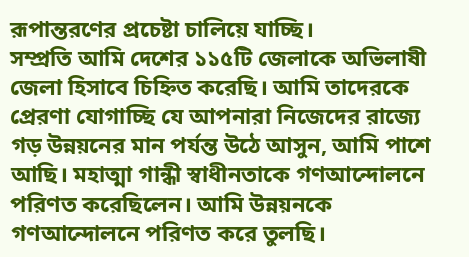রূপান্তরণের প্রচেষ্টা চালিয়ে যাচ্ছি।
সম্প্রতি আমি দেশের ১১৫টি জেলাকে অভিলাষী জেলা হিসাবে চিহ্নিত করেছি। আমি তাদেরকে প্রেরণা যোগাচ্ছি যে আপনারা নিজেদের রাজ্যে গড় উন্নয়নের মান পর্যন্ত উঠে আসুন, আমি পাশে আছি। মহাত্মা গান্ধী স্বাধীনতাকে গণআন্দোলনে পরিণত করেছিলেন। আমি উন্নয়নকে গণআন্দোলনে পরিণত করে তুলছি।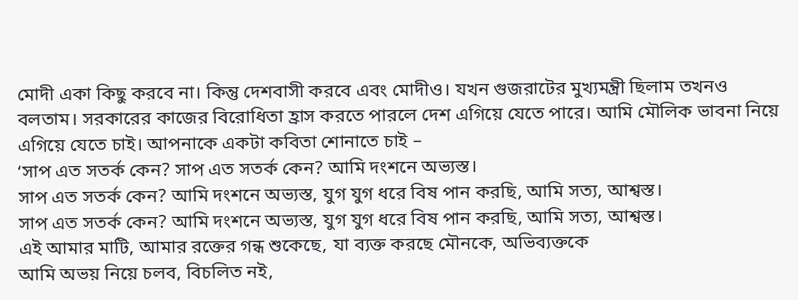মোদী একা কিছু করবে না। কিন্তু দেশবাসী করবে এবং মোদীও। যখন গুজরাটের মুখ্যমন্ত্রী ছিলাম তখনও বলতাম। সরকারের কাজের বিরোধিতা হ্রাস করতে পারলে দেশ এগিয়ে যেতে পারে। আমি মৌলিক ভাবনা নিয়ে এগিয়ে যেতে চাই। আপনাকে একটা কবিতা শোনাতে চাই –
‘সাপ এত সতর্ক কেন? সাপ এত সতর্ক কেন? আমি দংশনে অভ্যস্ত।
সাপ এত সতর্ক কেন? আমি দংশনে অভ্যস্ত, যুগ যুগ ধরে বিষ পান করছি, আমি সত্য, আশ্বস্ত।
সাপ এত সতর্ক কেন? আমি দংশনে অভ্যস্ত, যুগ যুগ ধরে বিষ পান করছি, আমি সত্য, আশ্বস্ত।
এই আমার মাটি, আমার রক্তের গন্ধ শুকেছে, যা ব্যক্ত করছে মৌনকে, অভিব্যক্তকে
আমি অভয় নিয়ে চলব, বিচলিত নই,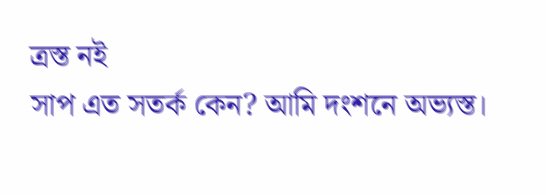ত্রস্ত নই
সাপ এত সতর্ক কেন? আমি দংশনে অভ্যস্ত।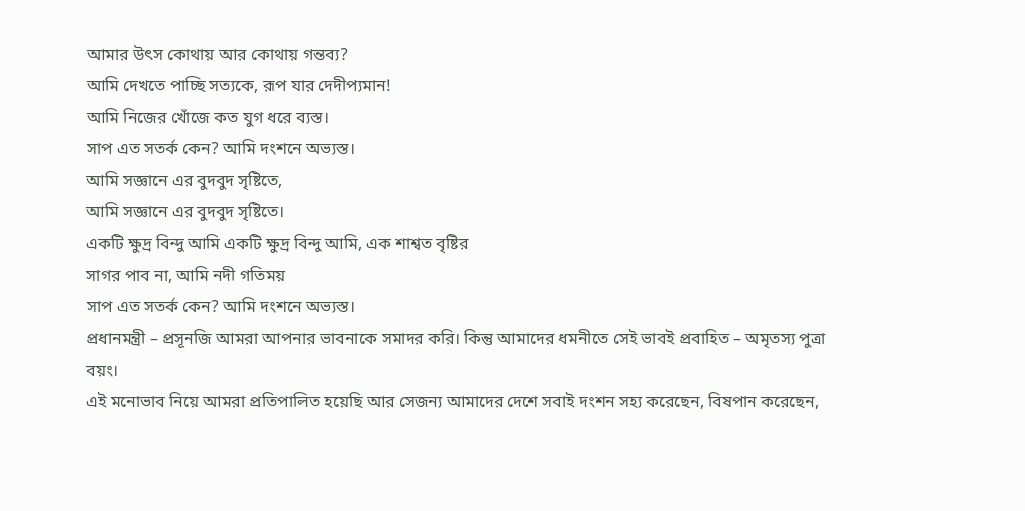আমার উৎস কোথায় আর কোথায় গন্তব্য?
আমি দেখতে পাচ্ছি সত্যকে, রূপ যার দেদীপ্যমান!
আমি নিজের খোঁজে কত যুগ ধরে ব্যস্ত।
সাপ এত সতর্ক কেন? আমি দংশনে অভ্যস্ত।
আমি সজ্ঞানে এর বুদবুদ সৃষ্টিতে,
আমি সজ্ঞানে এর বুদবুদ সৃষ্টিতে।
একটি ক্ষুদ্র বিন্দু আমি একটি ক্ষুদ্র বিন্দু আমি, এক শাশ্বত বৃষ্টির
সাগর পাব না, আমি নদী গতিময়
সাপ এত সতর্ক কেন? আমি দংশনে অভ্যস্ত।
প্রধানমন্ত্রী – প্রসূনজি আমরা আপনার ভাবনাকে সমাদর করি। কিন্তু আমাদের ধমনীতে সেই ভাবই প্রবাহিত – অমৃতস্য পুত্রা বয়ং।
এই মনোভাব নিয়ে আমরা প্রতিপালিত হয়েছি আর সেজন্য আমাদের দেশে সবাই দংশন সহ্য করেছেন, বিষপান করেছেন,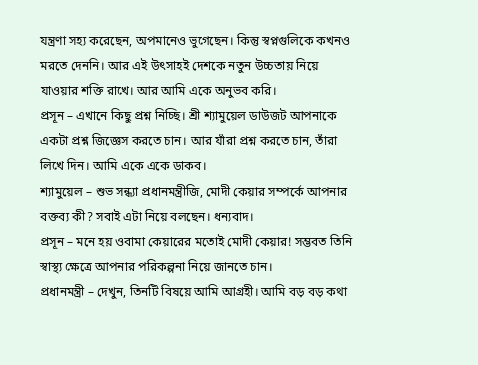যন্ত্রণা সহ্য করেছেন, অপমানেও ভুগেছেন। কিন্তু স্বপ্নগুলিকে কখনও মরতে দেননি। আর এই উৎসাহই দেশকে নতুন উচ্চতায় নিয়ে যাওয়ার শক্তি রাখে। আর আমি একে অনুভব করি।
প্রসূন – এখানে কিছু প্রশ্ন নিচ্ছি। শ্রী শ্যামুয়েল ডাউজট আপনাকে একটা প্রশ্ন জিজ্ঞেস করতে চান। আর যাঁরা প্রশ্ন করতে চান, তাঁরা লিখে দিন। আমি একে একে ডাকব।
শ্যামুয়েল – শুভ সন্ধ্যা প্রধানমন্ত্রীজি, মোদী কেয়ার সম্পর্কে আপনার বক্তব্য কী? সবাই এটা নিয়ে বলছেন। ধন্যবাদ।
প্রসূন – মনে হয় ওবামা কেয়ারের মতোই মোদী কেয়ার! সম্ভবত তিনি স্বাস্থ্য ক্ষেত্রে আপনার পরিকল্পনা নিয়ে জানতে চান।
প্রধানমন্ত্রী – দেখুন, তিনটি বিষয়ে আমি আগ্রহী। আমি বড় বড় কথা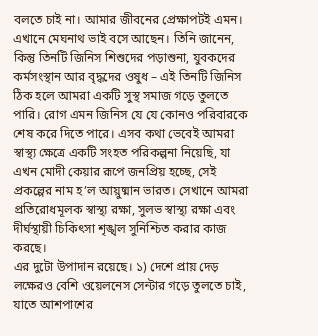বলতে চাই না। আমার জীবনের প্রেক্ষাপটই এমন। এখানে মেঘনাথ ভাই বসে আছেন। তিনি জানেন, কিন্তু তিনটি জিনিস শিশুদের পড়াশুনা, যুবকদের কর্মসংস্থান আর বৃদ্ধদের ওষুধ – এই তিনটি জিনিস ঠিক হলে আমরা একটি সুস্থ সমাজ গড়ে তুলতে পারি। রোগ এমন জিনিস যে যে কোনও পরিবারকে শেষ করে দিতে পারে। এসব কথা ভেবেই আমরা স্বাস্থ্য ক্ষেত্রে একটি সংহত পরিকল্পনা নিয়েছি, যা এখন মোদী কেয়ার রূপে জনপ্রিয় হচ্ছে, সেই প্রকল্পের নাম হ’ল আয়ুষ্মান ভারত। সেখানে আমরা প্রতিরোধমূলক স্বাস্থ্য রক্ষা, সুলভ স্বাস্থ্য রক্ষা এবং দীর্ঘস্থায়ী চিকিৎসা শৃঙ্খল সুনিশ্চিত করার কাজ করছে।
এর দুটো উপাদান রয়েছে। ১) দেশে প্রায় দেড় লক্ষেরও বেশি ওয়েলনেস সেন্টার গড়ে তুলতে চাই, যাতে আশপাশের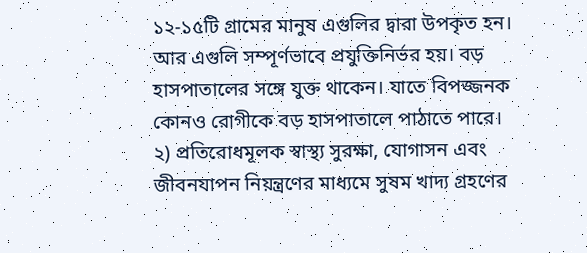১২-১৫টি গ্রামের মানুষ এগুলির দ্বারা উপকৃত হন। আর এগুলি সম্পূর্ণভাবে প্রযুক্তিনির্ভর হয়। বড় হাসপাতালের সঙ্গে যুক্ত থাকেন। যাতে বিপজ্জনক কোনও রোগীকে বড় হাসপাতালে পাঠাতে পারে।
২) প্রতিরোধমূলক স্বাস্থ্য সুরক্ষা, যোগাসন এবং জীবনযাপন নিয়ন্ত্রণের মাধ্যমে সুষম খাদ্য গ্রহণের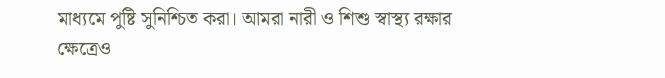মাধ্যমে পুষ্টি সুনিশ্চিত করা। আমরা নারী ও শিশু স্বাস্থ্য রক্ষার ক্ষেত্রেও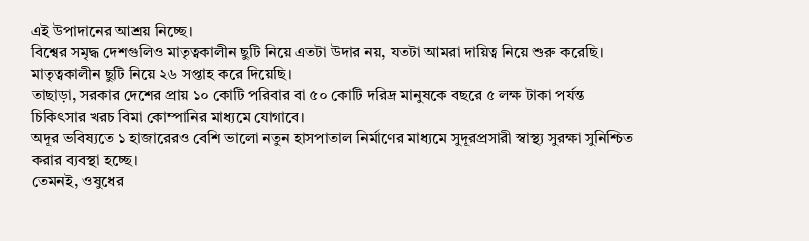এই উপাদানের আশ্রয় নিচ্ছে।
বিশ্বের সমৃদ্ধ দেশগুলিও মাতৃত্বকালীন ছুটি নিয়ে এতটা উদার নয়, যতটা আমরা দায়িত্ব নিয়ে শুরু করেছি। মাতৃত্বকালীন ছুটি নিয়ে ২৬ সপ্তাহ করে দিয়েছি।
তাছাড়া, সরকার দেশের প্রায় ১০ কোটি পরিবার বা ৫০ কোটি দরিদ্র মানুষকে বছরে ৫ লক্ষ টাকা পর্যন্ত চিকিৎসার খরচ বিমা কোম্পানির মাধ্যমে যোগাবে।
অদূর ভবিষ্যতে ১ হাজারেরও বেশি ভালো নতুন হাসপাতাল নির্মাণের মাধ্যমে সুদূরপ্রসারী স্বাস্থ্য সুরক্ষা সুনিশ্চিত করার ব্যবস্থা হচ্ছে।
তেমনই, ওষুধের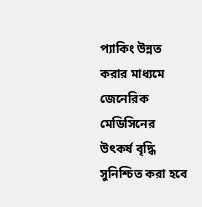প্যাকিং উন্নত করার মাধ্যমে জেনেরিক মেডিসিনের উৎকর্ষ বৃদ্ধি সুনিশ্চিত করা হবে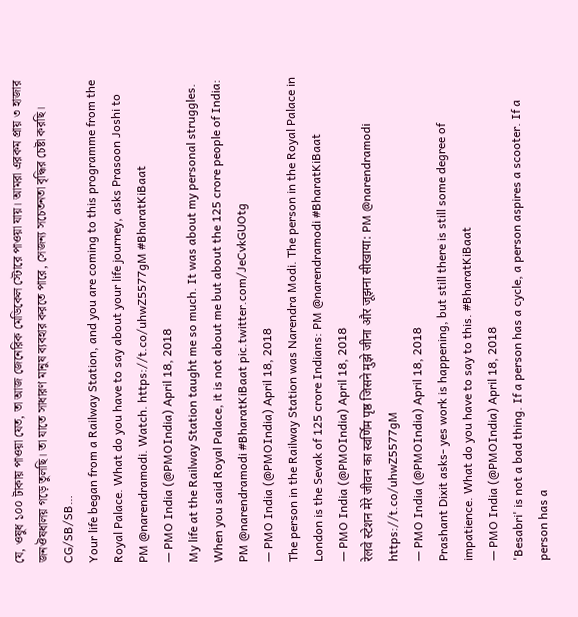যে, ওষুধ ১০০ টাকায় পাওয়া যেত, তা আজ জেনেরিক মেডিকেল স্টোরে পাওয়া যায়। আমরা এরকম প্রায় ৩ হাজার জনঔষধালয় গড়ে তুলছি। তা যাতে সাধারণ মানুষ ব্যবহার করতে পারে, সেজন্য সচেতনতা বৃদ্ধির চেষ্টা করছি।
CG/SB/SB…
Your life began from a Railway Station, and you are coming to this programme from the Royal Palace. What do you have to say about your life journey, asks Prasoon Joshi to PM @narendramodi. Watch. https://t.co/uhwZ5577gM #BharatKiBaat
— PMO India (@PMOIndia) April 18, 2018
My life at the Railway Station taught me so much. It was about my personal struggles. When you said Royal Palace, it is not about me but about the 125 crore people of India: PM @narendramodi #BharatKiBaat pic.twitter.com/JeCvkGUOtg
— PMO India (@PMOIndia) April 18, 2018
The person in the Railway Station was Narendra Modi. The person in the Royal Palace in London is the Sevak of 125 crore Indians: PM @narendramodi #BharatKiBaat
— PMO India (@PMOIndia) April 18, 2018
रेलवे स्टेशन मेरे जीवन का स्वर्णिम पृष्ठ जिसने मुझे जीना और जूझना सीखाया: PM @narendramodi https://t.co/uhwZ5577gM
— PMO India (@PMOIndia) April 18, 2018
Prashant Dixit asks- yes work is happening, but still there is still some degree of impatience. What do you have to say to this. #BharatKiBaat
— PMO India (@PMOIndia) April 18, 2018
'Besabri' is not a bad thing. If a person has a cycle, a person aspires a scooter. If a person has a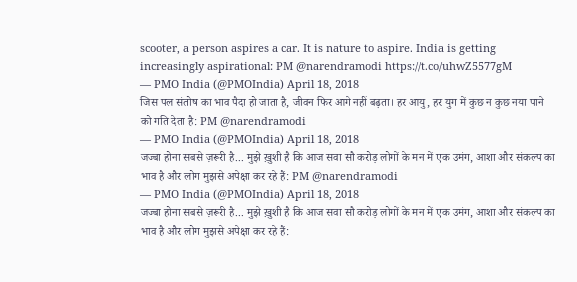scooter, a person aspires a car. It is nature to aspire. India is getting increasingly aspirational: PM @narendramodi https://t.co/uhwZ5577gM
— PMO India (@PMOIndia) April 18, 2018
जिस पल संतोष का भाव पैदा हो जाता है, जीवन फिर आगे नहीं बढ़ता। हर आयु, हर युग में कुछ न कुछ नया पाने को गति देता है: PM @narendramodi
— PMO India (@PMOIndia) April 18, 2018
जज्बा होना सबसे ज़रूरी है... मुझे ख़ुशी है कि आज सवा सौ करोड़ लोगों के मन में एक उमंग, आशा और संकल्प का भाव है और लोग मुझसे अपेक्षा कर रहे हैं: PM @narendramodi
— PMO India (@PMOIndia) April 18, 2018
जज्बा होना सबसे ज़रूरी है... मुझे ख़ुशी है कि आज सवा सौ करोड़ लोगों के मन में एक उमंग, आशा और संकल्प का भाव है और लोग मुझसे अपेक्षा कर रहे हैं: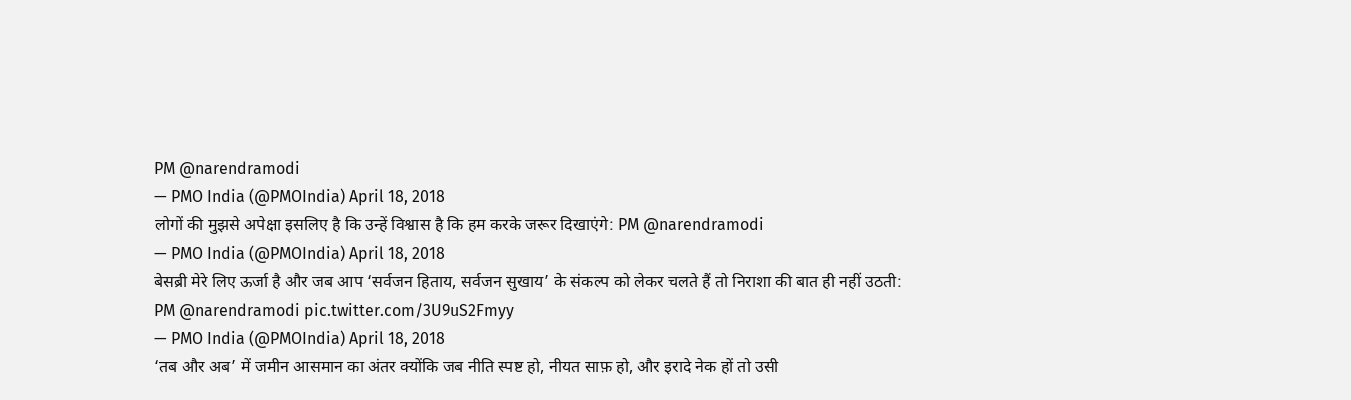PM @narendramodi
— PMO India (@PMOIndia) April 18, 2018
लोगों की मुझसे अपेक्षा इसलिए है कि उन्हें विश्वास है कि हम करके जरूर दिखाएंगे: PM @narendramodi
— PMO India (@PMOIndia) April 18, 2018
बेसब्री मेरे लिए ऊर्जा है और जब आप ‘सर्वजन हिताय, सर्वजन सुखाय’ के संकल्प को लेकर चलते हैं तो निराशा की बात ही नहीं उठती: PM @narendramodi pic.twitter.com/3U9uS2Fmyy
— PMO India (@PMOIndia) April 18, 2018
‘तब और अब’ में जमीन आसमान का अंतर क्योंकि जब नीति स्पष्ट हो, नीयत साफ़ हो, और इरादे नेक हों तो उसी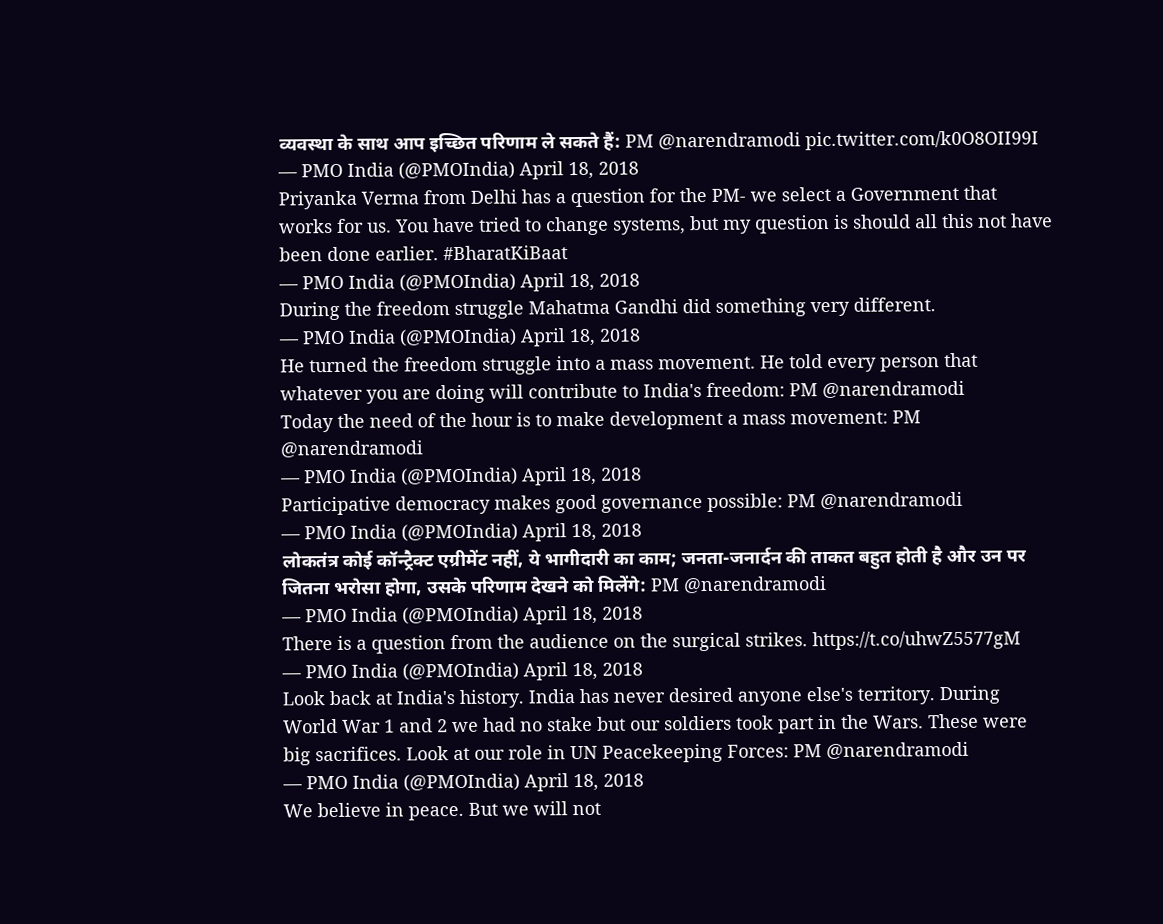व्यवस्था के साथ आप इच्छित परिणाम ले सकते हैं: PM @narendramodi pic.twitter.com/k0O8OII99I
— PMO India (@PMOIndia) April 18, 2018
Priyanka Verma from Delhi has a question for the PM- we select a Government that works for us. You have tried to change systems, but my question is should all this not have been done earlier. #BharatKiBaat
— PMO India (@PMOIndia) April 18, 2018
During the freedom struggle Mahatma Gandhi did something very different.
— PMO India (@PMOIndia) April 18, 2018
He turned the freedom struggle into a mass movement. He told every person that whatever you are doing will contribute to India's freedom: PM @narendramodi
Today the need of the hour is to make development a mass movement: PM @narendramodi
— PMO India (@PMOIndia) April 18, 2018
Participative democracy makes good governance possible: PM @narendramodi
— PMO India (@PMOIndia) April 18, 2018
लोकतंत्र कोई कॉन्ट्रैक्ट एग्रीमेंट नहीं, ये भागीदारी का काम; जनता-जनार्दन की ताकत बहुत होती है और उन पर जितना भरोसा होगा, उसके परिणाम देखने को मिलेंगे: PM @narendramodi
— PMO India (@PMOIndia) April 18, 2018
There is a question from the audience on the surgical strikes. https://t.co/uhwZ5577gM
— PMO India (@PMOIndia) April 18, 2018
Look back at India's history. India has never desired anyone else's territory. During World War 1 and 2 we had no stake but our soldiers took part in the Wars. These were big sacrifices. Look at our role in UN Peacekeeping Forces: PM @narendramodi
— PMO India (@PMOIndia) April 18, 2018
We believe in peace. But we will not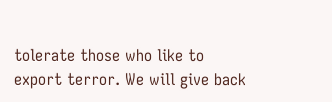tolerate those who like to export terror. We will give back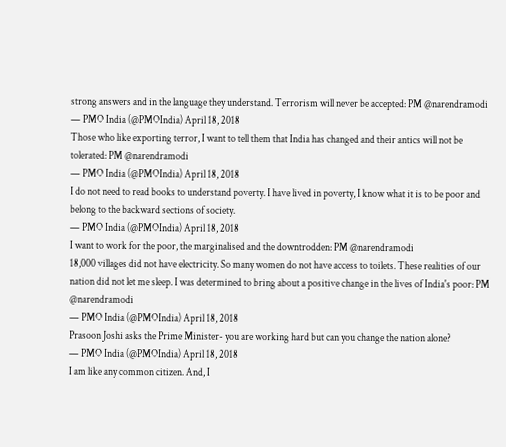strong answers and in the language they understand. Terrorism will never be accepted: PM @narendramodi
— PMO India (@PMOIndia) April 18, 2018
Those who like exporting terror, I want to tell them that India has changed and their antics will not be tolerated: PM @narendramodi
— PMO India (@PMOIndia) April 18, 2018
I do not need to read books to understand poverty. I have lived in poverty, I know what it is to be poor and belong to the backward sections of society.
— PMO India (@PMOIndia) April 18, 2018
I want to work for the poor, the marginalised and the downtrodden: PM @narendramodi
18,000 villages did not have electricity. So many women do not have access to toilets. These realities of our nation did not let me sleep. I was determined to bring about a positive change in the lives of India's poor: PM @narendramodi
— PMO India (@PMOIndia) April 18, 2018
Prasoon Joshi asks the Prime Minister- you are working hard but can you change the nation alone?
— PMO India (@PMOIndia) April 18, 2018
I am like any common citizen. And, I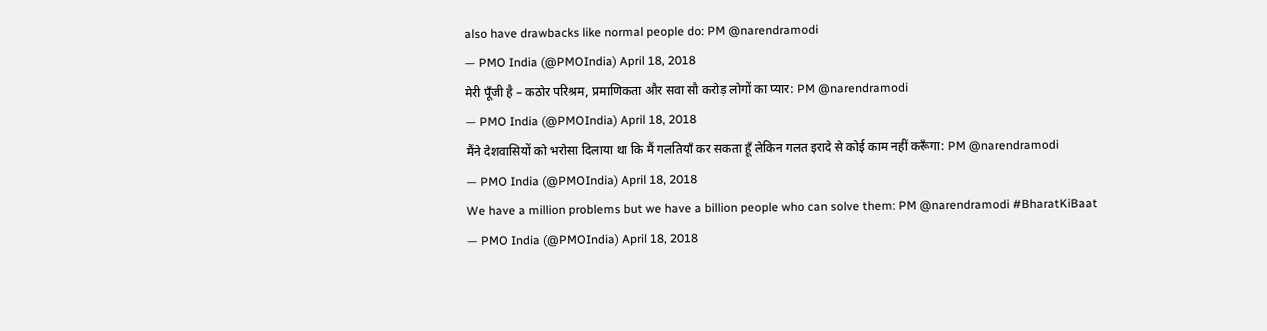also have drawbacks like normal people do: PM @narendramodi
— PMO India (@PMOIndia) April 18, 2018
मेरी पूँजी है – कठोर परिश्रम, प्रमाणिकता और सवा सौ करोड़ लोगों का प्यार: PM @narendramodi
— PMO India (@PMOIndia) April 18, 2018
मैंने देशवासियों को भरोसा दिलाया था कि मैं गलतियाँ कर सकता हूँ लेकिन गलत इरादे से कोई काम नहीं करूँगा: PM @narendramodi
— PMO India (@PMOIndia) April 18, 2018
We have a million problems but we have a billion people who can solve them: PM @narendramodi #BharatKiBaat
— PMO India (@PMOIndia) April 18, 2018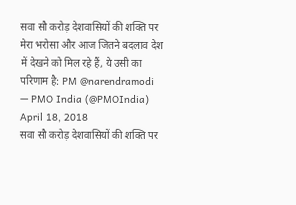सवा सौ करोड़ देशवासियों की शक्ति पर मेरा भरोसा और आज जितने बदलाव देश में देखने को मिल रहे हैं, ये उसी का परिणाम है: PM @narendramodi
— PMO India (@PMOIndia) April 18, 2018
सवा सौ करोड़ देशवासियों की शक्ति पर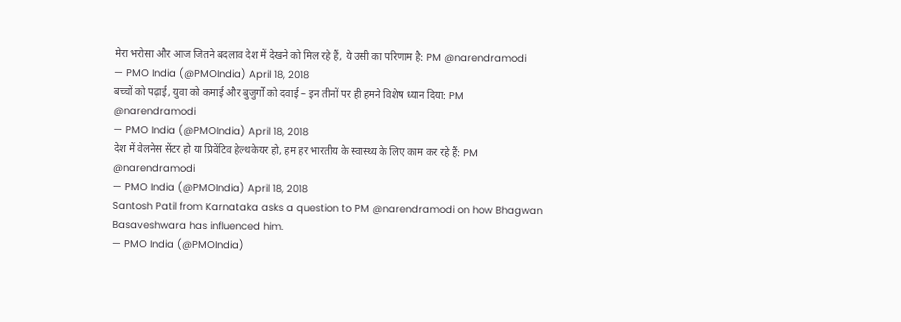मेरा भरोसा और आज जितने बदलाव देश में देखने को मिल रहे हैं, ये उसी का परिणाम है: PM @narendramodi
— PMO India (@PMOIndia) April 18, 2018
बच्चों को पढ़ाई, युवा को कमाई और बुजुर्गों को दवाई – इन तीनों पर ही हमने विशेष ध्यान दिया: PM @narendramodi
— PMO India (@PMOIndia) April 18, 2018
देश में वेलनेस सेंटर हो या प्रिवेंटिव हेल्थकेयर हो, हम हर भारतीय के स्वास्थ्य के लिए काम कर रहे हैं: PM @narendramodi
— PMO India (@PMOIndia) April 18, 2018
Santosh Patil from Karnataka asks a question to PM @narendramodi on how Bhagwan Basaveshwara has influenced him.
— PMO India (@PMOIndia)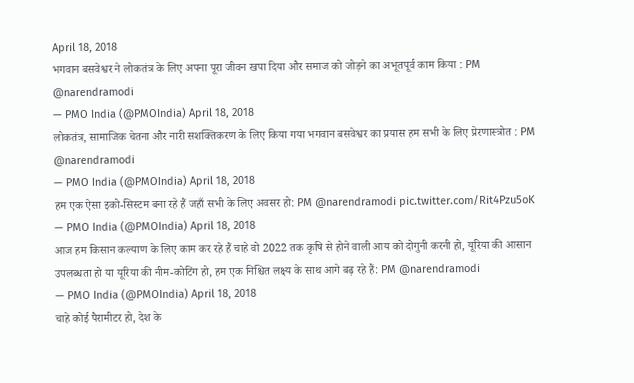April 18, 2018
भगवान बसवेश्वर ने लोकतंत्र के लिए अपना पूरा जीवन खपा दिया और समाज को जोड़ने का अभूतपूर्व काम किया : PM @narendramodi
— PMO India (@PMOIndia) April 18, 2018
लोकतंत्र, सामाजिक चेतना और नारी सशक्तिकरण के लिए किया गया भगवान बसवेश्वर का प्रयास हम सभी के लिए प्रेरणास्त्रोत : PM @narendramodi
— PMO India (@PMOIndia) April 18, 2018
हम एक ऐसा इको-सिस्टम बना रहे हैं जहाँ सभी के लिए अवसर हो: PM @narendramodi pic.twitter.com/Rit4Pzu5oK
— PMO India (@PMOIndia) April 18, 2018
आज हम किसान कल्याण के लिए काम कर रहे हैं चाहे वो 2022 तक कृषि से होने वाली आय को दोगुनी करनी हो, यूरिया की आसान उपलब्धता हो या यूरिया की नीम-कोटिंग हो, हम एक निश्चित लक्ष्य के साथ आगे बढ़ रहे हैं: PM @narendramodi
— PMO India (@PMOIndia) April 18, 2018
चाहे कोई पैरामीटर हो, देश के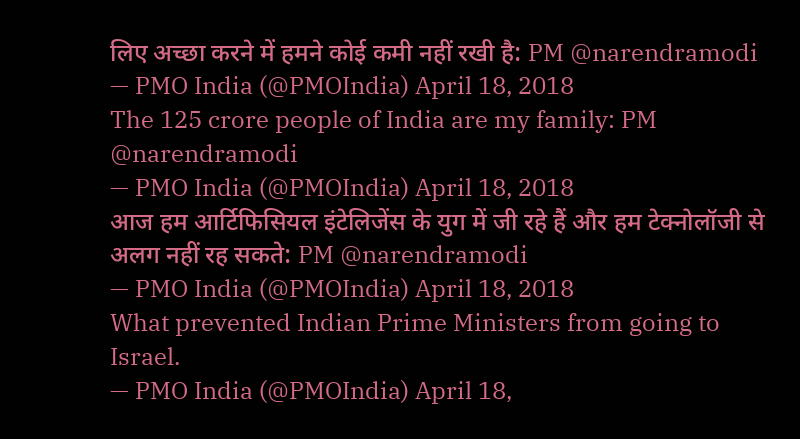लिए अच्छा करने में हमने कोई कमी नहीं रखी है: PM @narendramodi
— PMO India (@PMOIndia) April 18, 2018
The 125 crore people of India are my family: PM @narendramodi
— PMO India (@PMOIndia) April 18, 2018
आज हम आर्टिफिसियल इंटेलिजेंस के युग में जी रहे हैं और हम टेक्नोलॉजी से अलग नहीं रह सकते: PM @narendramodi
— PMO India (@PMOIndia) April 18, 2018
What prevented Indian Prime Ministers from going to Israel.
— PMO India (@PMOIndia) April 18,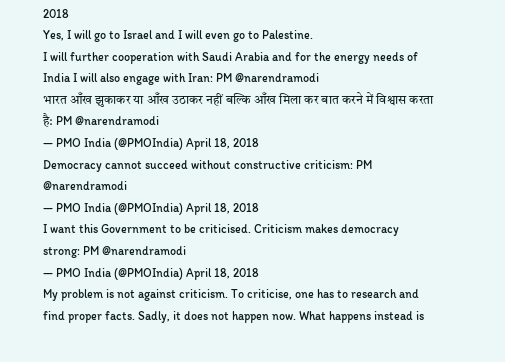2018
Yes, I will go to Israel and I will even go to Palestine.
I will further cooperation with Saudi Arabia and for the energy needs of India I will also engage with Iran: PM @narendramodi
भारत आँख झुकाकर या आँख उठाकर नहीं बल्कि आँख मिला कर बात करने में विश्वास करता है: PM @narendramodi
— PMO India (@PMOIndia) April 18, 2018
Democracy cannot succeed without constructive criticism: PM @narendramodi
— PMO India (@PMOIndia) April 18, 2018
I want this Government to be criticised. Criticism makes democracy strong: PM @narendramodi
— PMO India (@PMOIndia) April 18, 2018
My problem is not against criticism. To criticise, one has to research and find proper facts. Sadly, it does not happen now. What happens instead is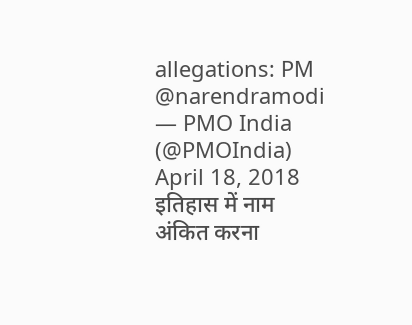allegations: PM @narendramodi
— PMO India (@PMOIndia) April 18, 2018
इतिहास में नाम अंकित करना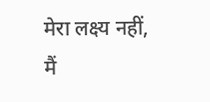मेरा लक्ष्य नहीं, मैं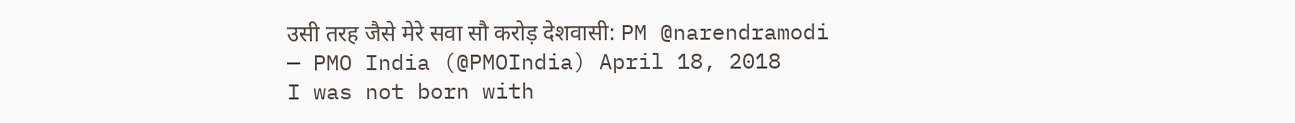उसी तरह जैसे मेरे सवा सौ करोड़ देशवासी: PM @narendramodi
— PMO India (@PMOIndia) April 18, 2018
I was not born with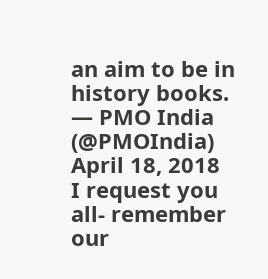an aim to be in history books.
— PMO India (@PMOIndia) April 18, 2018
I request you all- remember our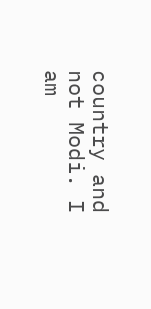country and not Modi. I am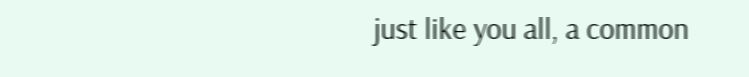just like you all, a common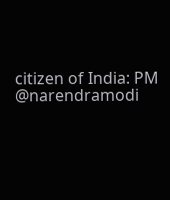citizen of India: PM @narendramodi